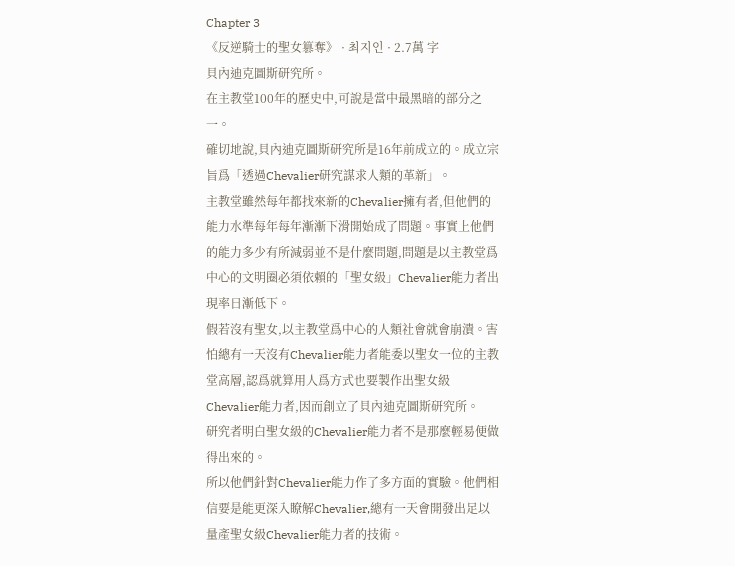Chapter 3
《反逆騎士的聖女篡奪》 · 최지인 · 2.7萬 字
貝內迪克圖斯研究所。
在主教堂100年的歷史中,可說是當中最黑暗的部分之一。
確切地說,貝內迪克圖斯研究所是16年前成立的。成立宗旨爲「透過Chevalier研究謀求人類的革新」。
主教堂雖然每年都找來新的Chevalier擁有者,但他們的能力水準每年每年漸漸下滑開始成了問題。事實上他們的能力多少有所減弱並不是什麼問題,問題是以主教堂爲中心的文明圈必須依賴的「聖女級」Chevalier能力者出現率日漸低下。
假若沒有聖女,以主教堂爲中心的人類社會就會崩潰。害怕總有一天沒有Chevalier能力者能委以聖女一位的主教堂高層,認爲就算用人爲方式也要製作出聖女級Chevalier能力者,因而創立了貝內迪克圖斯研究所。
研究者明白聖女級的Chevalier能力者不是那麼輕易便做得出來的。
所以他們針對Chevalier能力作了多方面的實驗。他們相信要是能更深入瞭解Chevalier,總有一天會開發出足以量產聖女級Chevalier能力者的技術。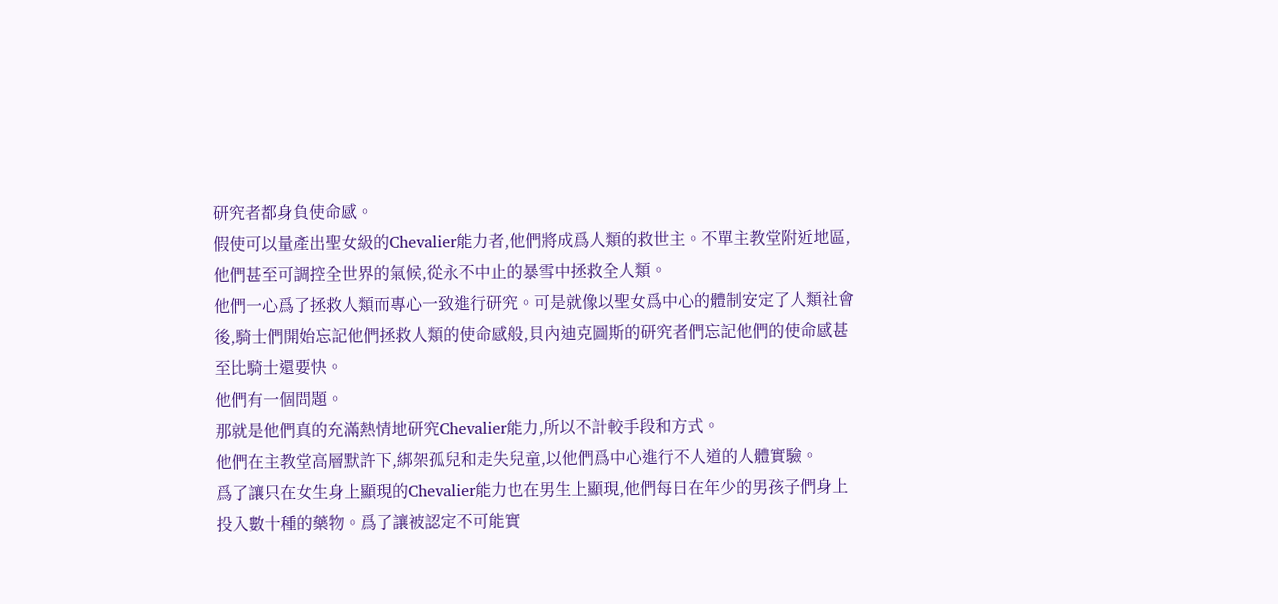研究者都身負使命感。
假使可以量產出聖女級的Chevalier能力者,他們將成爲人類的救世主。不單主教堂附近地區,他們甚至可調控全世界的氣候,從永不中止的暴雪中拯救全人類。
他們一心爲了拯救人類而專心一致進行研究。可是就像以聖女爲中心的體制安定了人類社會後,騎士們開始忘記他們拯救人類的使命感般,貝內迪克圖斯的研究者們忘記他們的使命感甚至比騎士還要快。
他們有一個問題。
那就是他們真的充滿熱情地研究Chevalier能力,所以不計較手段和方式。
他們在主教堂高層默許下,綁架孤兒和走失兒童,以他們爲中心進行不人道的人體實驗。
爲了讓只在女生身上顯現的Chevalier能力也在男生上顯現,他們每日在年少的男孩子們身上投入數十種的藥物。爲了讓被認定不可能實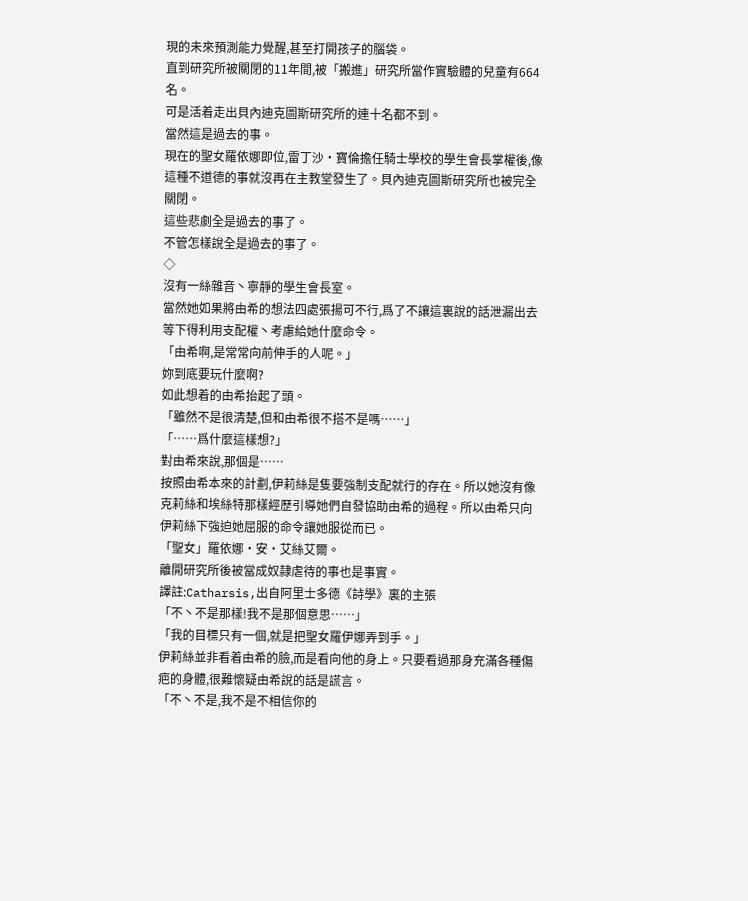現的未來預測能力覺醒,甚至打開孩子的腦袋。
直到研究所被關閉的11年間,被「搬進」研究所當作實驗體的兒童有664名。
可是活着走出貝內迪克圖斯研究所的連十名都不到。
當然這是過去的事。
現在的聖女羅依娜即位,雷丁沙‧寶倫擔任騎士學校的學生會長掌權後,像這種不道德的事就沒再在主教堂發生了。貝內迪克圖斯研究所也被完全關閉。
這些悲劇全是過去的事了。
不管怎樣說全是過去的事了。
◇
沒有一絲雜音丶寧靜的學生會長室。
當然她如果將由希的想法四處張揚可不行,爲了不讓這裏說的話泄漏出去等下得利用支配權丶考慮給她什麼命令。
「由希啊,是常常向前伸手的人呢。」
妳到底要玩什麼啊?
如此想着的由希抬起了頭。
「雖然不是很清楚,但和由希很不搭不是嗎……」
「……爲什麼這樣想?」
對由希來說,那個是……
按照由希本來的計劃,伊莉絲是隻要強制支配就行的存在。所以她沒有像克莉絲和埃絲特那樣經歷引導她們自發協助由希的過程。所以由希只向伊莉絲下強迫她屈服的命令讓她服從而已。
「聖女」羅依娜‧安‧艾絲艾爾。
離開研究所後被當成奴隷虐待的事也是事實。
譯註:Catharsis,出自阿里士多德《詩學》裏的主張
「不丶不是那樣!我不是那個意思……」
「我的目標只有一個,就是把聖女羅伊娜弄到手。」
伊莉絲並非看着由希的臉,而是看向他的身上。只要看過那身充滿各種傷疤的身體,很難懷疑由希說的話是謊言。
「不丶不是,我不是不相信你的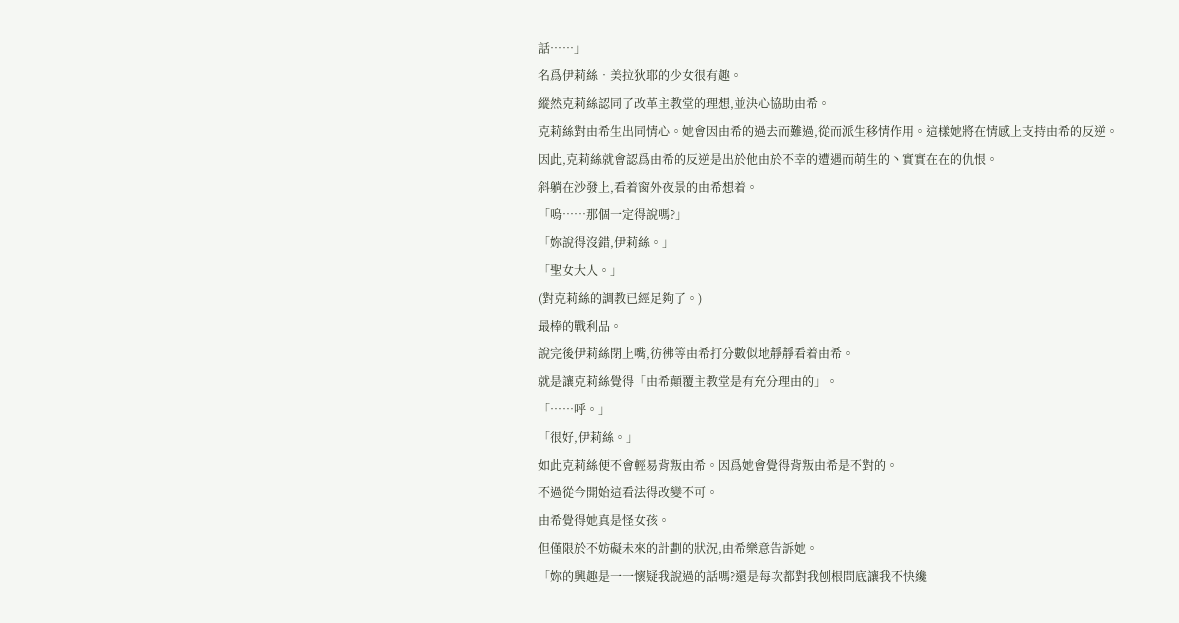話……」
名爲伊莉絲‧美拉狄耶的少女很有趣。
縱然克莉絲認同了改革主教堂的理想,並決心協助由希。
克莉絲對由希生出同情心。她會因由希的過去而難過,從而派生移情作用。這樣她將在情感上支持由希的反逆。
因此,克莉絲就會認爲由希的反逆是出於他由於不幸的遭遇而萌生的丶實實在在的仇恨。
斜躺在沙發上,看着窗外夜景的由希想着。
「嗚……那個一定得說嗎?」
「妳說得沒錯,伊莉絲。」
「聖女大人。」
(對克莉絲的調教已經足夠了。)
最棒的戰利品。
說完後伊莉絲閉上嘴,彷彿等由希打分數似地靜靜看着由希。
就是讓克莉絲覺得「由希顛覆主教堂是有充分理由的」。
「……呼。」
「很好,伊莉絲。」
如此克莉絲便不會輕易背叛由希。因爲她會覺得背叛由希是不對的。
不過從今開始這看法得改變不可。
由希覺得她真是怪女孩。
但僅限於不妨礙未來的計劃的狀況,由希樂意告訴她。
「妳的興趣是一一懷疑我說過的話嗎?還是每次都對我刨根問底讓我不快纔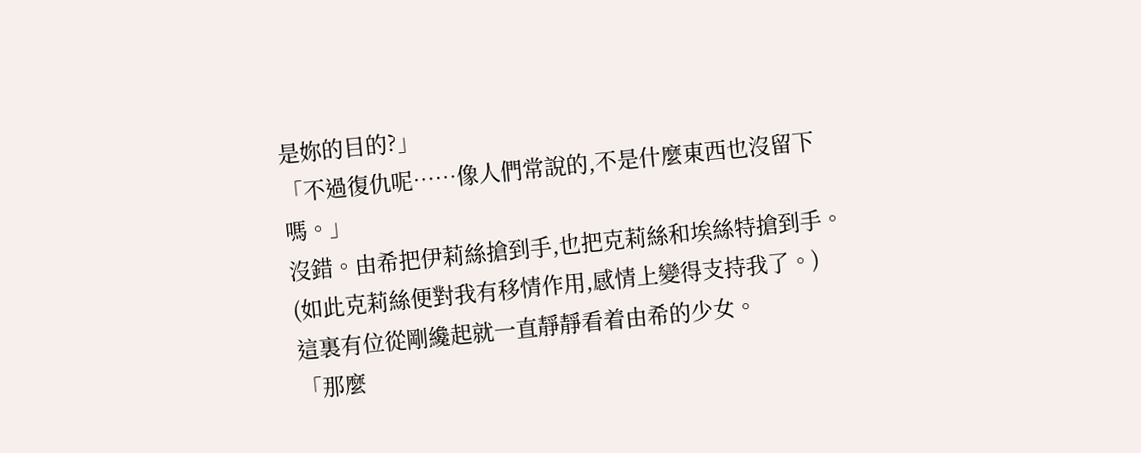是妳的目的?」
「不過復仇呢……像人們常說的,不是什麼東西也沒留下嗎。」
沒錯。由希把伊莉絲搶到手,也把克莉絲和埃絲特搶到手。
(如此克莉絲便對我有移情作用,感情上變得支持我了。)
這裏有位從剛纔起就一直靜靜看着由希的少女。
「那麼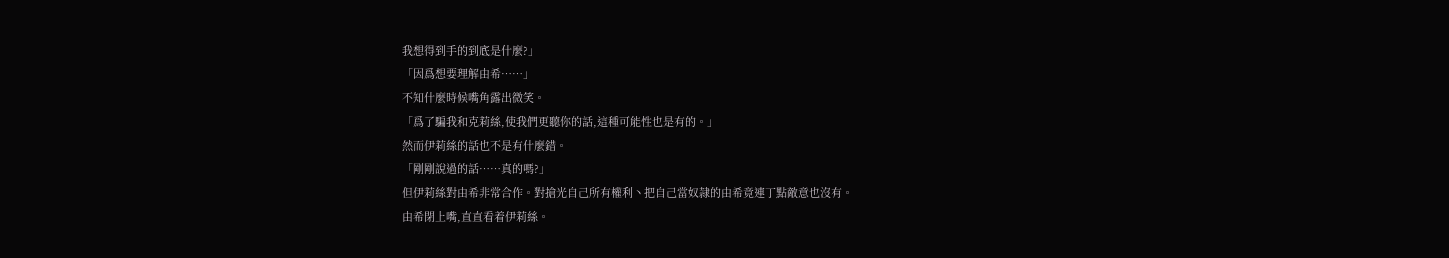我想得到手的到底是什麼?」
「因爲想要理解由希……」
不知什麼時候嘴角露出微笑。
「爲了騙我和克莉絲,使我們更聽你的話,這種可能性也是有的。」
然而伊莉絲的話也不是有什麼錯。
「剛剛說過的話……真的嗎?」
但伊莉絲對由希非常合作。對搶光自己所有權利丶把自己當奴隷的由希竟連丁點敵意也沒有。
由希閉上嘴,直直看着伊莉絲。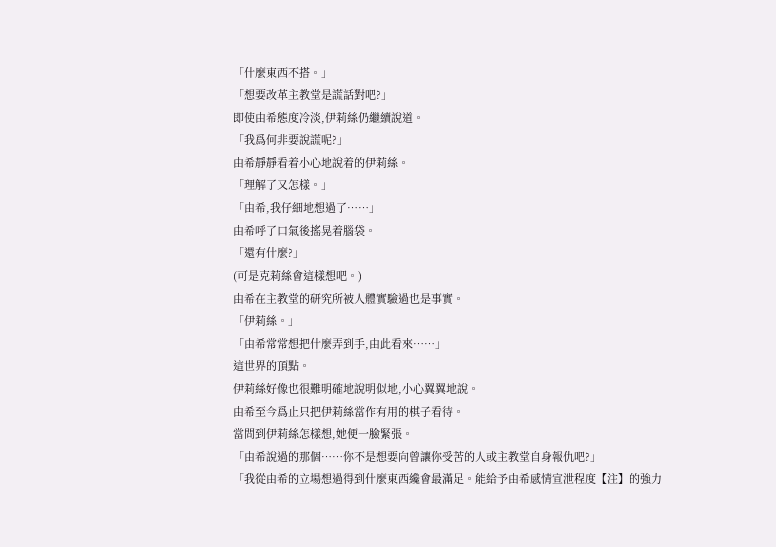「什麼東西不搭。」
「想要改革主教堂是謊話對吧?」
即使由希態度冷淡,伊莉絲仍繼續說道。
「我爲何非要說謊呢?」
由希靜靜看着小心地說着的伊莉絲。
「理解了又怎樣。」
「由希,我仔細地想過了……」
由希呼了口氣後搖晃着腦袋。
「還有什麼?」
(可是克莉絲會這樣想吧。)
由希在主教堂的研究所被人體實驗過也是事實。
「伊莉絲。」
「由希常常想把什麼弄到手,由此看來……」
這世界的頂點。
伊莉絲好像也很難明確地說明似地,小心翼翼地說。
由希至今爲止只把伊莉絲當作有用的棋子看待。
當問到伊莉絲怎樣想,她便一臉緊張。
「由希說過的那個……你不是想要向曾讓你受苦的人或主教堂自身報仇吧?」
「我從由希的立場想過得到什麼東西纔會最滿足。能給予由希感情宣泄程度【注】的強力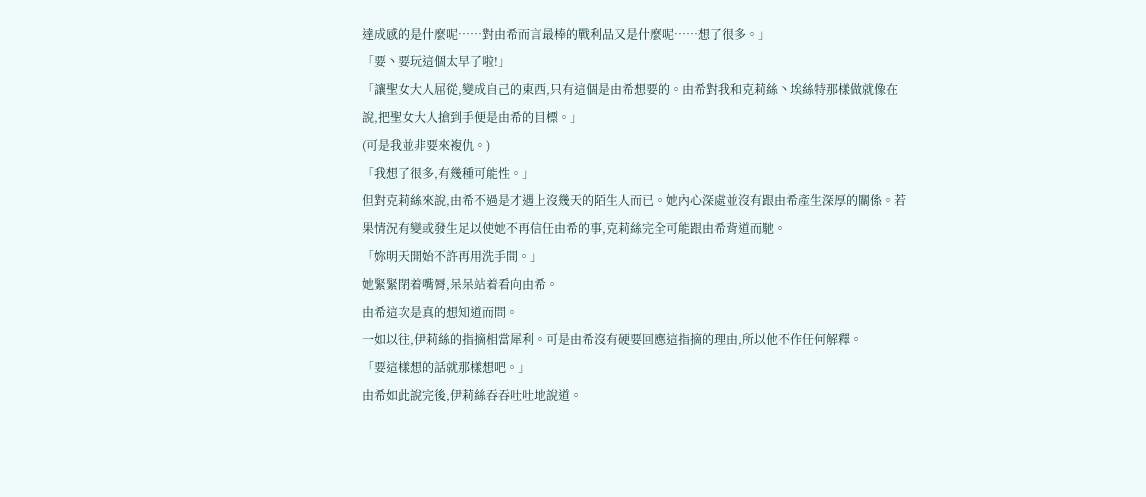達成感的是什麼呢……對由希而言最棒的戰利品又是什麼呢……想了很多。」
「要丶要玩這個太早了啦!」
「讓聖女大人屈從,變成自己的東西,只有這個是由希想要的。由希對我和克莉絲丶埃絲特那樣做就像在說,把聖女大人搶到手便是由希的目標。」
(可是我並非要來複仇。)
「我想了很多,有幾種可能性。」
但對克莉絲來說,由希不過是才遇上沒幾天的陌生人而已。她內心深處並沒有跟由希產生深厚的關係。若果情況有變或發生足以使她不再信任由希的事,克莉絲完全可能跟由希背道而馳。
「妳明天開始不許再用洗手間。」
她緊緊閉着嘴脣,呆呆站着看向由希。
由希這次是真的想知道而問。
一如以往,伊莉絲的指摘相當犀利。可是由希沒有硬要回應這指摘的理由,所以他不作任何解釋。
「要這樣想的話就那樣想吧。」
由希如此說完後,伊莉絲吞吞吐吐地說道。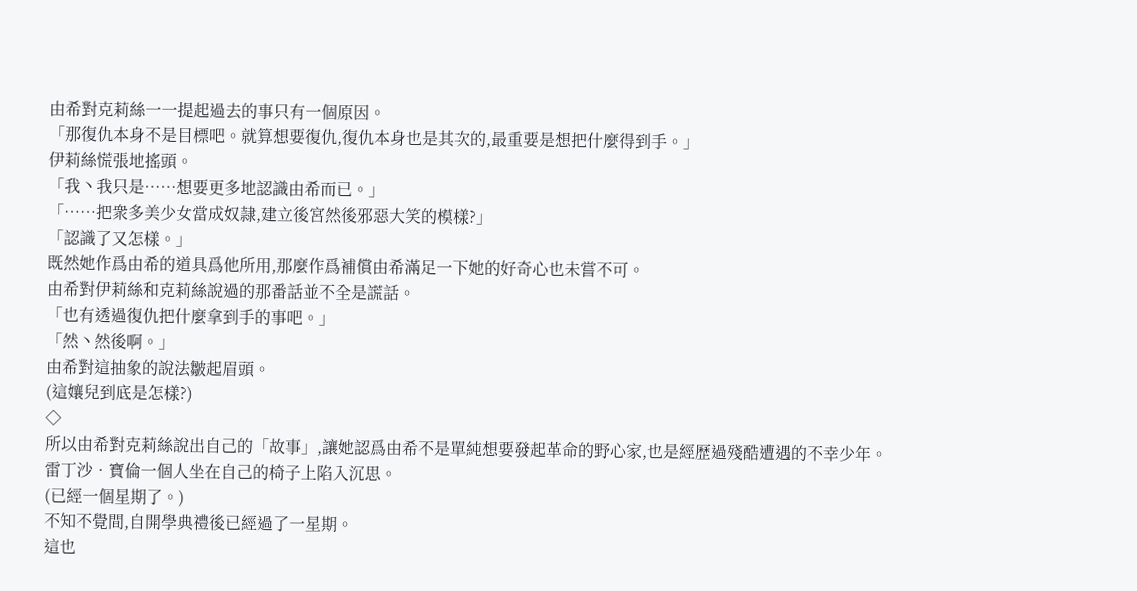由希對克莉絲一一提起過去的事只有一個原因。
「那復仇本身不是目標吧。就算想要復仇,復仇本身也是其次的,最重要是想把什麼得到手。」
伊莉絲慌張地搖頭。
「我丶我只是……想要更多地認識由希而已。」
「……把衆多美少女當成奴隷,建立後宮然後邪惡大笑的模樣?」
「認識了又怎樣。」
既然她作爲由希的道具爲他所用,那麼作爲補償由希滿足一下她的好奇心也未嘗不可。
由希對伊莉絲和克莉絲說過的那番話並不全是謊話。
「也有透過復仇把什麼拿到手的事吧。」
「然丶然後啊。」
由希對這抽象的說法皺起眉頭。
(這孃兒到底是怎樣?)
◇
所以由希對克莉絲說出自己的「故事」,讓她認爲由希不是單純想要發起革命的野心家,也是經歷過殘酷遭遇的不幸少年。
雷丁沙‧寶倫一個人坐在自己的椅子上陷入沉思。
(已經一個星期了。)
不知不覺間,自開學典禮後已經過了一星期。
這也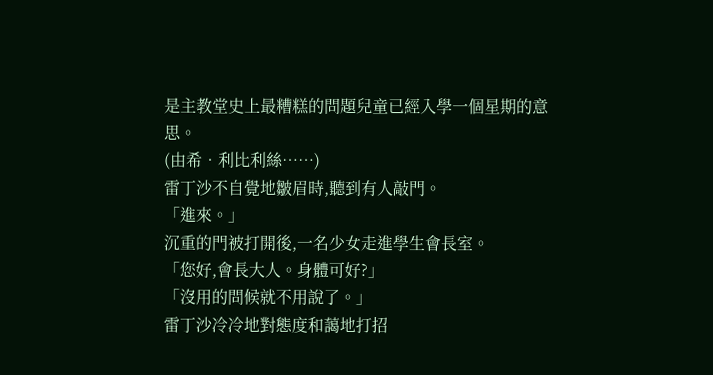是主教堂史上最糟糕的問題兒童已經入學一個星期的意思。
(由希‧利比利絲……)
雷丁沙不自覺地皺眉時,聽到有人敲門。
「進來。」
沉重的門被打開後,一名少女走進學生會長室。
「您好,會長大人。身體可好?」
「沒用的問候就不用說了。」
雷丁沙冷冷地對態度和藹地打招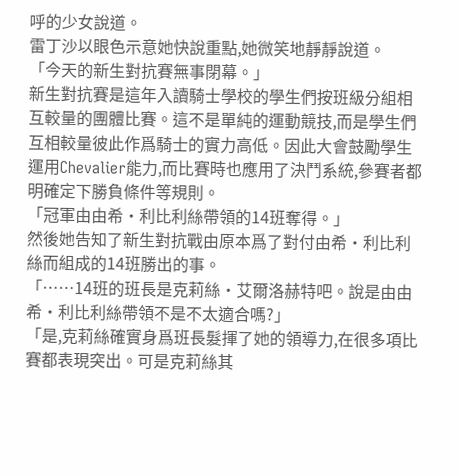呼的少女說道。
雷丁沙以眼色示意她快說重點,她微笑地靜靜說道。
「今天的新生對抗賽無事閉幕。」
新生對抗賽是這年入讀騎士學校的學生們按班級分組相互較量的團體比賽。這不是單純的運動競技,而是學生們互相較量彼此作爲騎士的實力高低。因此大會鼓勵學生運用Chevalier能力,而比賽時也應用了決鬥系統,參賽者都明確定下勝負條件等規則。
「冠軍由由希‧利比利絲帶領的14班奪得。」
然後她告知了新生對抗戰由原本爲了對付由希‧利比利絲而組成的14班勝出的事。
「……14班的班長是克莉絲‧艾爾洛赫特吧。說是由由希‧利比利絲帶領不是不太適合嗎?」
「是,克莉絲確實身爲班長髮揮了她的領導力,在很多項比賽都表現突出。可是克莉絲其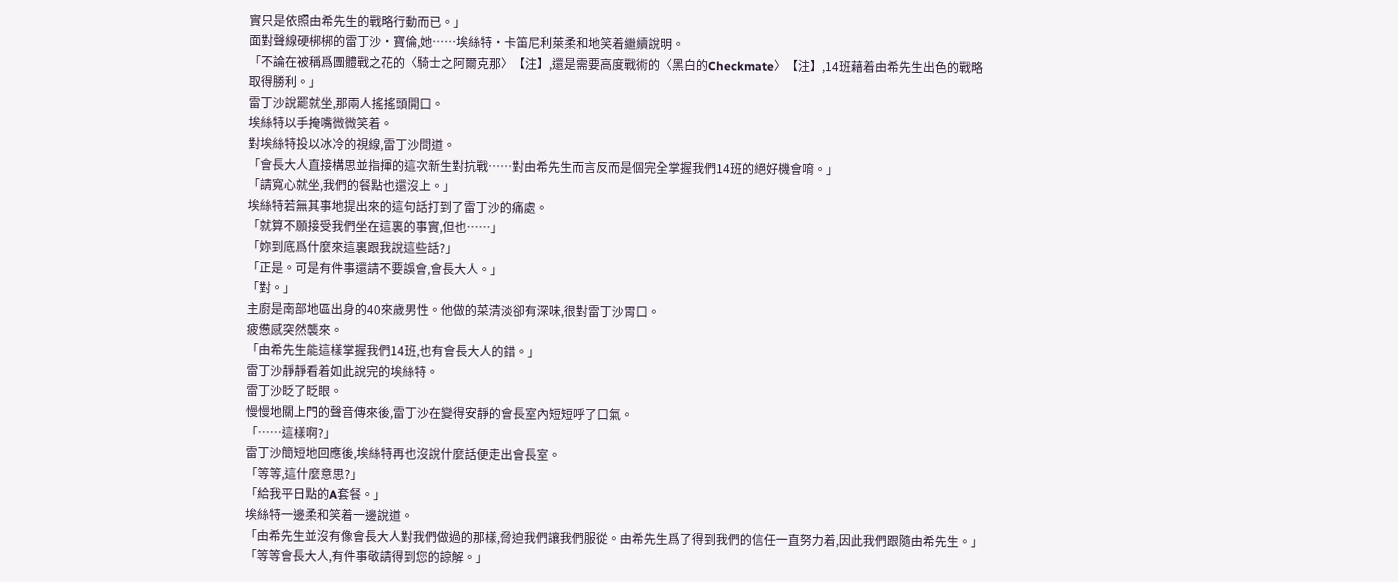實只是依照由希先生的戰略行動而已。」
面對聲線硬梆梆的雷丁沙‧寶倫,她……埃絲特‧卡笛尼利萊柔和地笑着繼續說明。
「不論在被稱爲團體戰之花的〈騎士之阿爾克那〉【注】,還是需要高度戰術的〈黑白的Checkmate〉【注】,14班藉着由希先生出色的戰略取得勝利。」
雷丁沙說罷就坐,那兩人搖搖頭開口。
埃絲特以手掩嘴微微笑着。
對埃絲特投以冰冷的視線,雷丁沙問道。
「會長大人直接構思並指揮的這次新生對抗戰……對由希先生而言反而是個完全掌握我們14班的絕好機會唷。」
「請寬心就坐,我們的餐點也還沒上。」
埃絲特若無其事地提出來的這句話打到了雷丁沙的痛處。
「就算不願接受我們坐在這裏的事實,但也……」
「妳到底爲什麼來這裏跟我說這些話?」
「正是。可是有件事還請不要誤會,會長大人。」
「對。」
主廚是南部地區出身的40來歲男性。他做的菜清淡卻有深味,很對雷丁沙胃口。
疲憊感突然襲來。
「由希先生能這樣掌握我們14班,也有會長大人的錯。」
雷丁沙靜靜看着如此說完的埃絲特。
雷丁沙眨了眨眼。
慢慢地關上門的聲音傳來後,雷丁沙在變得安靜的會長室內短短呼了口氣。
「……這樣啊?」
雷丁沙簡短地回應後,埃絲特再也沒說什麼話便走出會長室。
「等等,這什麼意思?」
「給我平日點的A套餐。」
埃絲特一邊柔和笑着一邊說道。
「由希先生並沒有像會長大人對我們做過的那樣,脅迫我們讓我們服從。由希先生爲了得到我們的信任一直努力着,因此我們跟隨由希先生。」
「等等會長大人,有件事敬請得到您的諒解。」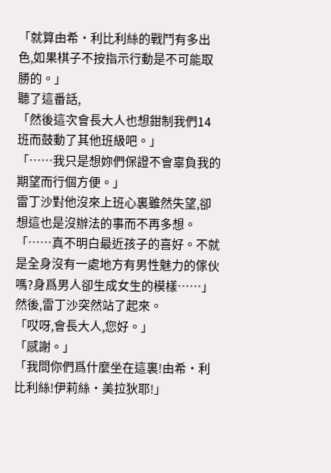「就算由希‧利比利絲的戰鬥有多出色,如果棋子不按指示行動是不可能取勝的。」
聽了這番話,
「然後這次會長大人也想鉗制我們14班而鼓動了其他班級吧。」
「……我只是想妳們保證不會辜負我的期望而行個方便。」
雷丁沙對他沒來上班心裏雖然失望,卻想這也是沒辦法的事而不再多想。
「……真不明白最近孩子的喜好。不就是全身沒有一處地方有男性魅力的傢伙嗎?身爲男人卻生成女生的模樣……」
然後,雷丁沙突然站了起來。
「哎呀,會長大人,您好。」
「感謝。」
「我問你們爲什麼坐在這裏!由希‧利比利絲!伊莉絲‧美拉狄耶!」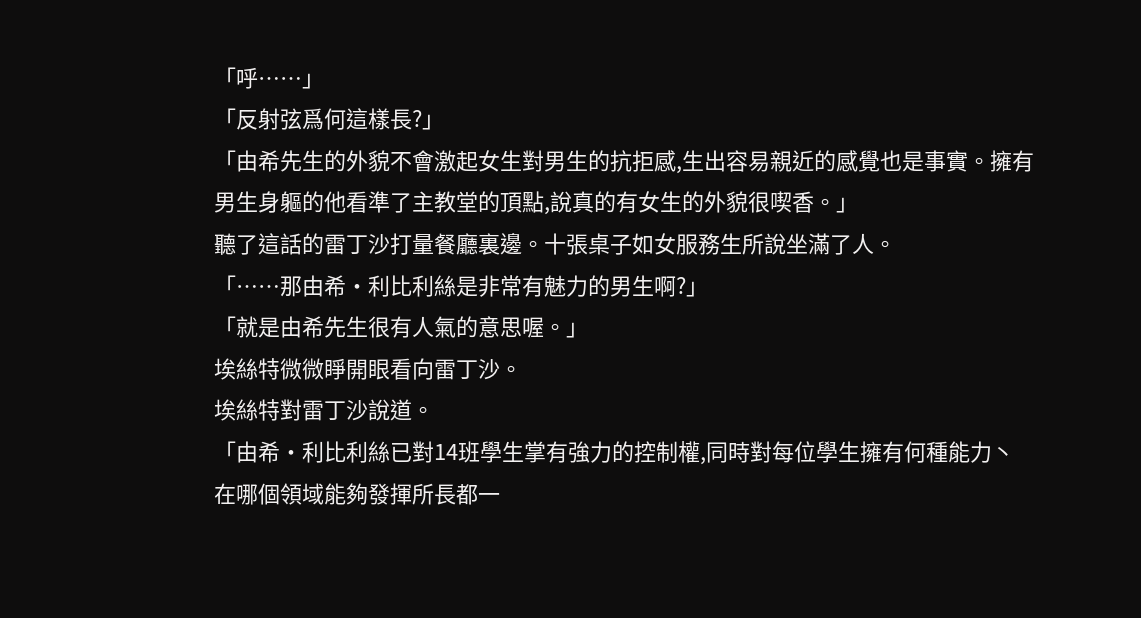「呼……」
「反射弦爲何這樣長?」
「由希先生的外貌不會激起女生對男生的抗拒感,生出容易親近的感覺也是事實。擁有男生身軀的他看準了主教堂的頂點,說真的有女生的外貌很喫香。」
聽了這話的雷丁沙打量餐廳裏邊。十張桌子如女服務生所說坐滿了人。
「……那由希‧利比利絲是非常有魅力的男生啊?」
「就是由希先生很有人氣的意思喔。」
埃絲特微微睜開眼看向雷丁沙。
埃絲特對雷丁沙說道。
「由希‧利比利絲已對14班學生掌有強力的控制權,同時對每位學生擁有何種能力丶在哪個領域能夠發揮所長都一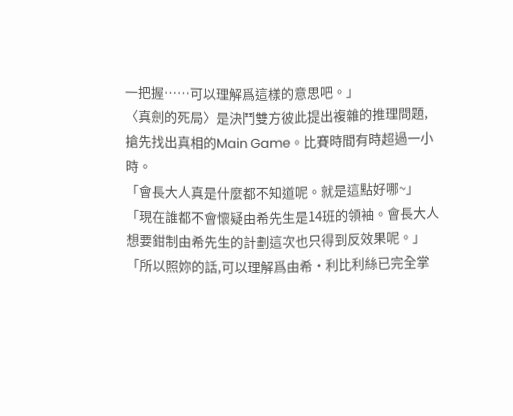一把握……可以理解爲這樣的意思吧。」
〈真劍的死局〉是決鬥雙方彼此提出複雜的推理問題,搶先找出真相的Main Game。比賽時間有時超過一小時。
「會長大人真是什麼都不知道呢。就是這點好哪~」
「現在誰都不會懷疑由希先生是14班的領袖。會長大人想要鉗制由希先生的計劃這次也只得到反效果呢。」
「所以照妳的話,可以理解爲由希‧利比利絲已完全掌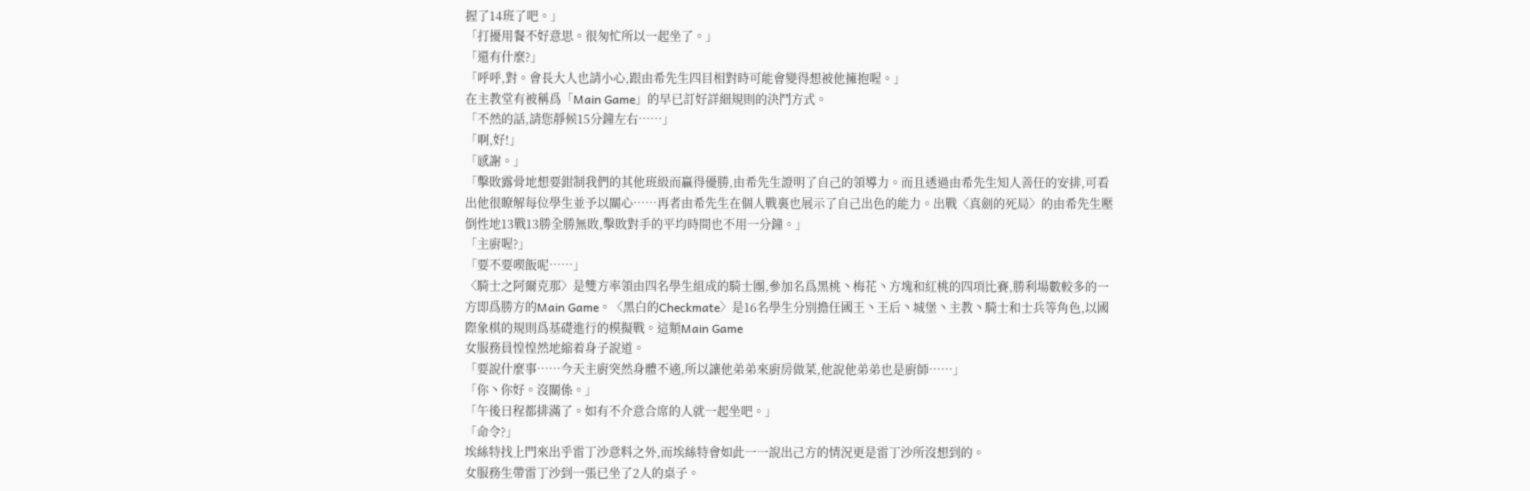握了14班了吧。」
「打擾用餐不好意思。很匆忙所以一起坐了。」
「還有什麼?」
「呼呼,對。會長大人也請小心,跟由希先生四目相對時可能會變得想被他擁抱喔。」
在主教堂有被稱爲「Main Game」的早已訂好詳細規則的決鬥方式。
「不然的話,請您靜候15分鐘左右……」
「啊,好!」
「感謝。」
「擊敗露骨地想要鉗制我們的其他班級而贏得優勝,由希先生證明了自己的領導力。而且透過由希先生知人善任的安排,可看出他很瞭解每位學生並予以關心……再者由希先生在個人戰裏也展示了自己出色的能力。出戰〈真劍的死局〉的由希先生壓倒性地13戰13勝全勝無敗,擊敗對手的平均時間也不用一分鐘。」
「主廚喔?」
「要不要喫飯呢……」
〈騎士之阿爾克那〉是雙方率領由四名學生組成的騎士團,參加名爲黑桃丶梅花丶方塊和紅桃的四項比賽,勝利場數較多的一方即爲勝方的Main Game。〈黑白的Checkmate〉是16名學生分別擔任國王丶王后丶城堡丶主教丶騎士和士兵等角色,以國際象棋的規則爲基礎進行的模擬戰。這類Main Game
女服務員惶惶然地縮着身子說道。
「要說什麼事……今天主廚突然身體不適,所以讓他弟弟來廚房做菜,他說他弟弟也是廚師……」
「你丶你好。沒關係。」
「午後日程都排滿了。如有不介意合席的人就一起坐吧。」
「命令?」
埃絲特找上門來出乎雷丁沙意料之外,而埃絲特會如此一一說出己方的情況更是雷丁沙所沒想到的。
女服務生帶雷丁沙到一張已坐了2人的桌子。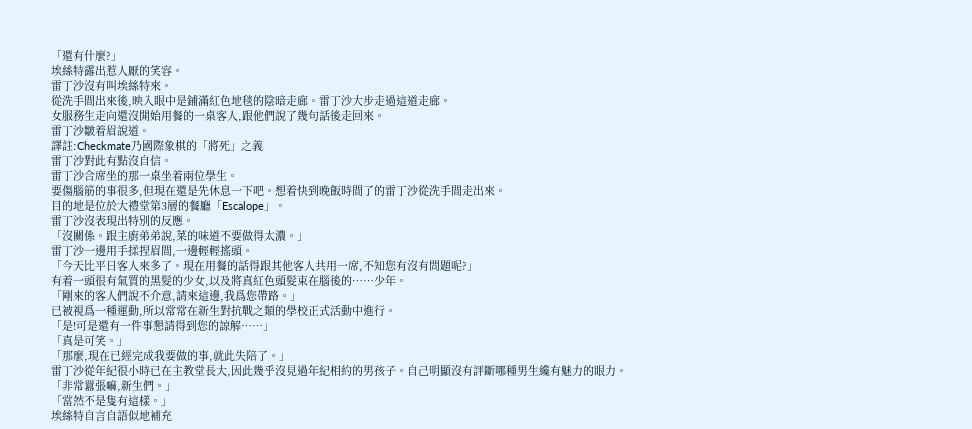「還有什麼?」
埃絲特露出惹人厭的笑容。
雷丁沙沒有叫埃絲特來。
從洗手間出來後,映入眼中是鋪滿紅色地毯的陰暗走廊。雷丁沙大步走過這道走廊。
女服務生走向還沒開始用餐的一桌客人,跟他們說了幾句話後走回來。
雷丁沙皺着眉說道。
譯註:Checkmate乃國際象棋的「將死」之義
雷丁沙對此有點沒自信。
雷丁沙合席坐的那一桌坐着兩位學生。
要傷腦筋的事很多,但現在還是先休息一下吧。想着快到晚飯時間了的雷丁沙從洗手間走出來。
目的地是位於大禮堂第3層的餐廳「Escalope」。
雷丁沙沒表現出特別的反應。
「沒關係。跟主廚弟弟說,菜的味道不要做得太濃。」
雷丁沙一邊用手揉捏眉間,一邊輕輕搖頭。
「今天比平日客人來多了。現在用餐的話得跟其他客人共用一席,不知您有沒有問題呢?」
有着一頭很有氣質的黑髮的少女,以及將真紅色頭髮束在腦後的……少年。
「剛來的客人們說不介意,請來這邊,我爲您帶路。」
已被視爲一種運動,所以常常在新生對抗戰之類的學校正式活動中進行。
「是!可是還有一件事懇請得到您的諒解……」
「真是可笑。」
「那麼,現在已經完成我要做的事,就此失陪了。」
雷丁沙從年紀很小時已在主教堂長大,因此幾乎沒見過年紀相約的男孩子。自己明顯沒有評斷哪種男生纔有魅力的眼力。
「非常囂張嘛,新生們。」
「當然不是隻有這樣。」
埃絲特自言自語似地補充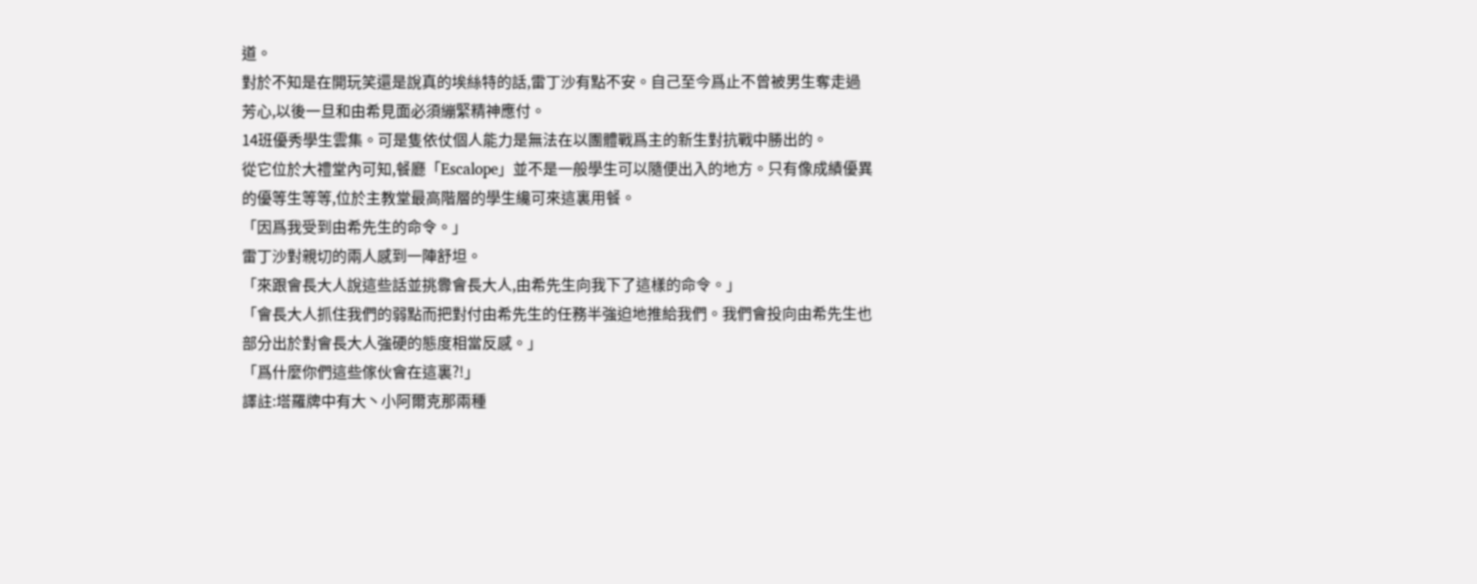道。
對於不知是在開玩笑還是說真的埃絲特的話,雷丁沙有點不安。自己至今爲止不曾被男生奪走過芳心,以後一旦和由希見面必須繃緊精神應付。
14班優秀學生雲集。可是隻依仗個人能力是無法在以團體戰爲主的新生對抗戰中勝出的。
從它位於大禮堂內可知,餐廳「Escalope」並不是一般學生可以隨便出入的地方。只有像成績優異的優等生等等,位於主教堂最高階層的學生纔可來這裏用餐。
「因爲我受到由希先生的命令。」
雷丁沙對親切的兩人感到一陣舒坦。
「來跟會長大人說這些話並挑釁會長大人,由希先生向我下了這樣的命令。」
「會長大人抓住我們的弱點而把對付由希先生的任務半強迫地推給我們。我們會投向由希先生也部分出於對會長大人強硬的態度相當反感。」
「爲什麼你們這些傢伙會在這裏?!」
譯註:塔羅牌中有大丶小阿爾克那兩種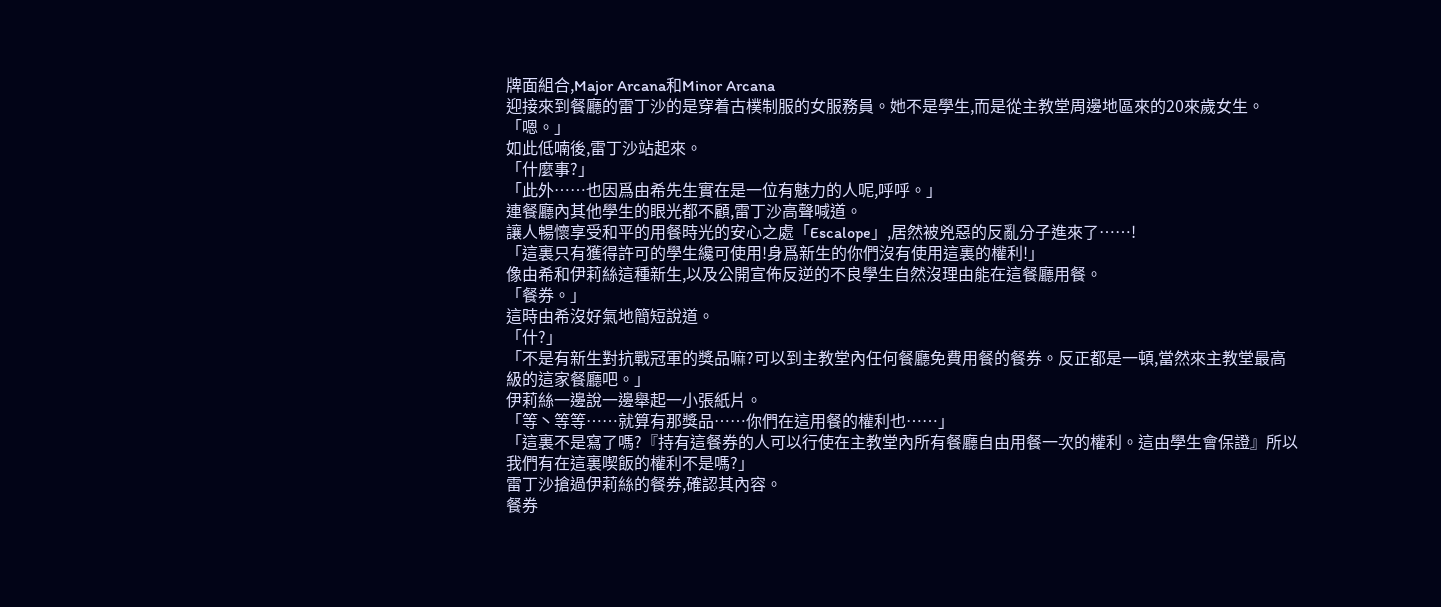牌面組合,Major Arcana和Minor Arcana
迎接來到餐廳的雷丁沙的是穿着古樸制服的女服務員。她不是學生,而是從主教堂周邊地區來的20來歲女生。
「嗯。」
如此低喃後,雷丁沙站起來。
「什麼事?」
「此外……也因爲由希先生實在是一位有魅力的人呢,呼呼。」
連餐廳內其他學生的眼光都不顧,雷丁沙高聲喊道。
讓人暢懷享受和平的用餐時光的安心之處「Escalope」,居然被兇惡的反亂分子進來了……!
「這裏只有獲得許可的學生纔可使用!身爲新生的你們沒有使用這裏的權利!」
像由希和伊莉絲這種新生,以及公開宣佈反逆的不良學生自然沒理由能在這餐廳用餐。
「餐券。」
這時由希沒好氣地簡短說道。
「什?」
「不是有新生對抗戰冠軍的獎品嘛?可以到主教堂內任何餐廳免費用餐的餐券。反正都是一頓,當然來主教堂最高級的這家餐廳吧。」
伊莉絲一邊說一邊舉起一小張紙片。
「等丶等等……就算有那獎品……你們在這用餐的權利也……」
「這裏不是寫了嗎?『持有這餐券的人可以行使在主教堂內所有餐廳自由用餐一次的權利。這由學生會保證』所以我們有在這裏喫飯的權利不是嗎?」
雷丁沙搶過伊莉絲的餐券,確認其內容。
餐券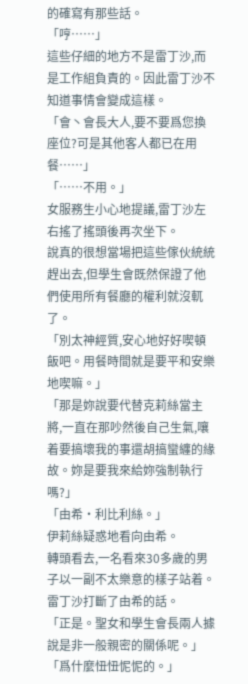的確寫有那些話。
「哼……」
這些仔細的地方不是雷丁沙,而是工作組負責的。因此雷丁沙不知道事情會變成這樣。
「會丶會長大人,要不要爲您換座位?可是其他客人都已在用餐……」
「……不用。」
女服務生小心地提議,雷丁沙左右搖了搖頭後再次坐下。
說真的很想當場把這些傢伙統統趕出去,但學生會既然保證了他們使用所有餐廳的權利就沒軏了。
「別太神經質,安心地好好喫頓飯吧。用餐時間就是要平和安樂地喫嘛。」
「那是妳說要代替克莉絲當主將,一直在那吵然後自己生氣,嚷着要搞壞我的事還胡搞蠻纏的緣故。妳是要我來給妳強制執行嗎?」
「由希‧利比利絲。」
伊莉絲疑惑地看向由希。
轉頭看去,一名看來30多歲的男子以一副不太樂意的樣子站着。
雷丁沙打斷了由希的話。
「正是。聖女和學生會長兩人據說是非一般親密的關係呢。」
「爲什麼忸忸怩怩的。」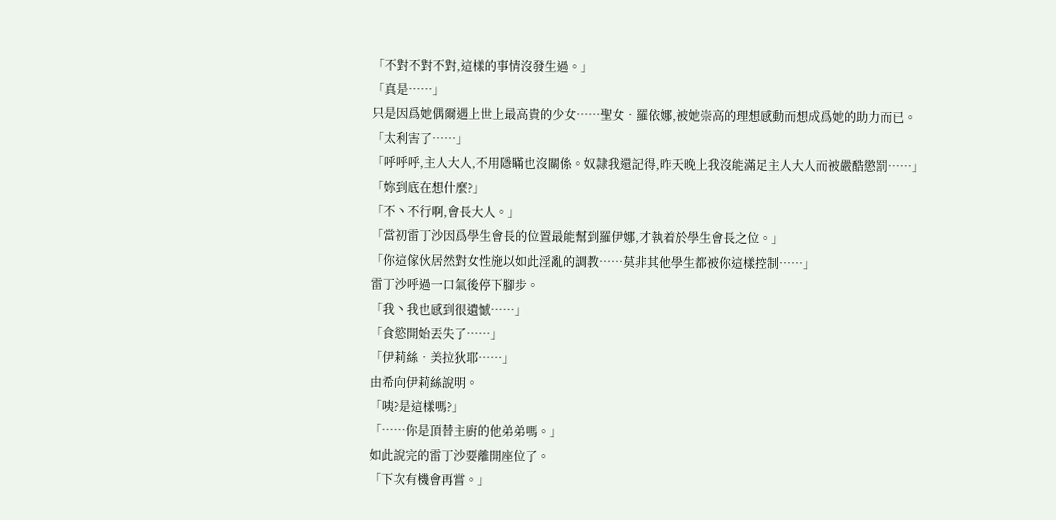「不對不對不對,這樣的事情沒發生過。」
「真是……」
只是因爲她偶爾遇上世上最高貴的少女……聖女‧羅依娜,被她崇高的理想感動而想成爲她的助力而已。
「太利害了……」
「呼呼呼,主人大人,不用隱瞞也沒關係。奴隷我還記得,昨天晚上我沒能滿足主人大人而被嚴酷懲罰……」
「妳到底在想什麼?」
「不丶不行啊,會長大人。」
「當初雷丁沙因爲學生會長的位置最能幫到羅伊娜,才執着於學生會長之位。」
「你這傢伙居然對女性施以如此淫亂的調教……莫非其他學生都被你這樣控制……」
雷丁沙呼過一口氣後停下腳步。
「我丶我也感到很遺憾……」
「食慾開始丟失了……」
「伊莉絲‧美拉狄耶……」
由希向伊莉絲說明。
「咦?是這樣嗎?」
「……你是頂替主廚的他弟弟嗎。」
如此說完的雷丁沙要離開座位了。
「下次有機會再嘗。」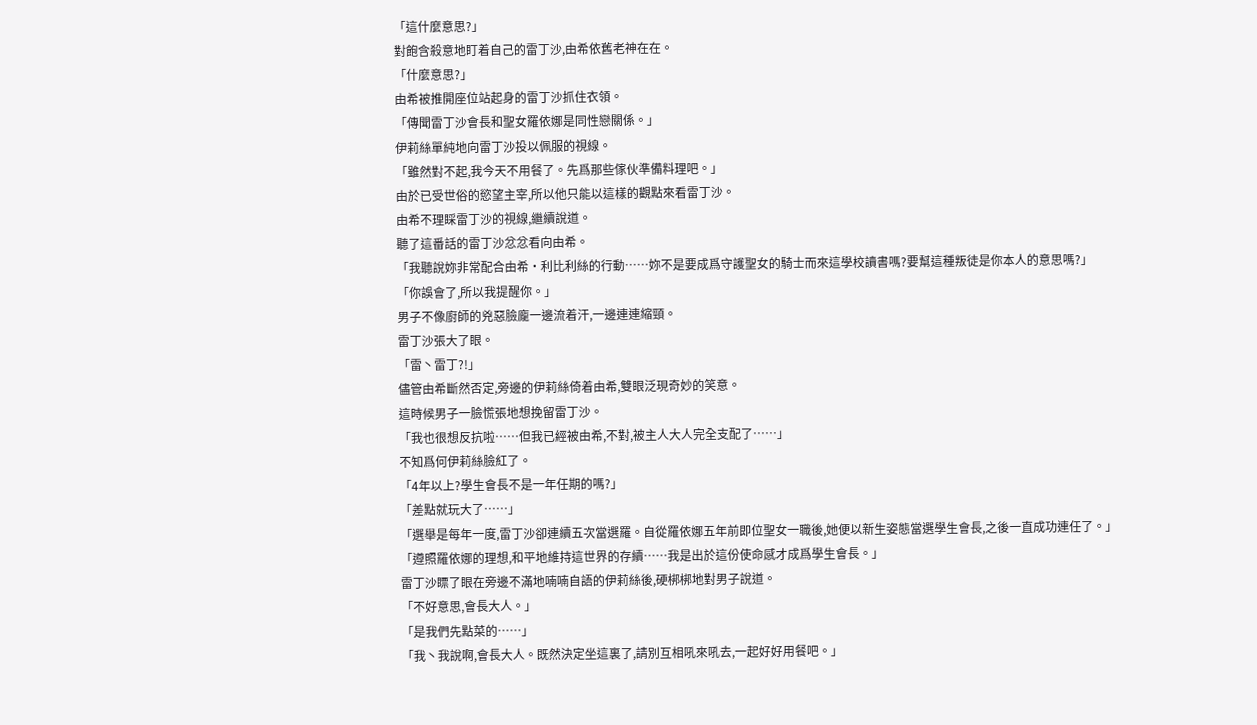「這什麼意思?」
對飽含殺意地盯着自己的雷丁沙,由希依舊老神在在。
「什麼意思?」
由希被推開座位站起身的雷丁沙抓住衣領。
「傳聞雷丁沙會長和聖女羅依娜是同性戀關係。」
伊莉絲單純地向雷丁沙投以佩服的視線。
「雖然對不起,我今天不用餐了。先爲那些傢伙準備料理吧。」
由於已受世俗的慾望主宰,所以他只能以這樣的觀點來看雷丁沙。
由希不理睬雷丁沙的視線,繼續說道。
聽了這番話的雷丁沙忿忿看向由希。
「我聽說妳非常配合由希‧利比利絲的行動……妳不是要成爲守護聖女的騎士而來這學校讀書嗎?要幫這種叛徒是你本人的意思嗎?」
「你誤會了,所以我提醒你。」
男子不像廚師的兇惡臉龐一邊流着汗,一邊連連縮頸。
雷丁沙張大了眼。
「雷丶雷丁?!」
儘管由希斷然否定,旁邊的伊莉絲倚着由希,雙眼泛現奇妙的笑意。
這時候男子一臉慌張地想挽留雷丁沙。
「我也很想反抗啦……但我已經被由希,不對,被主人大人完全支配了……」
不知爲何伊莉絲臉紅了。
「4年以上?學生會長不是一年任期的嗎?」
「差點就玩大了……」
「選舉是每年一度,雷丁沙卻連續五次當選羅。自從羅依娜五年前即位聖女一職後,她便以新生姿態當選學生會長,之後一直成功連任了。」
「遵照羅依娜的理想,和平地維持這世界的存續……我是出於這份使命感才成爲學生會長。」
雷丁沙瞟了眼在旁邊不滿地喃喃自語的伊莉絲後,硬梆梆地對男子說道。
「不好意思,會長大人。」
「是我們先點菜的……」
「我丶我說啊,會長大人。既然決定坐這裏了,請別互相吼來吼去,一起好好用餐吧。」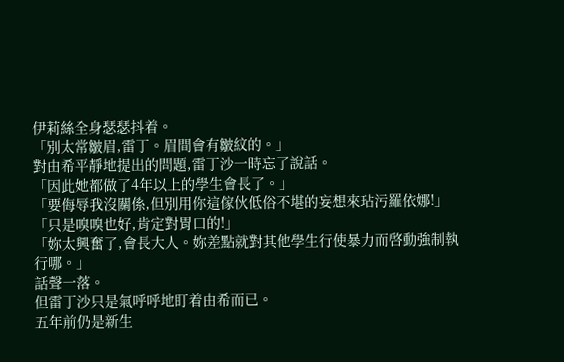伊莉絲全身瑟瑟抖着。
「別太常皺眉,雷丁。眉間會有皺紋的。」
對由希平靜地提出的問題,雷丁沙一時忘了說話。
「因此她都做了4年以上的學生會長了。」
「要侮辱我沒關係,但別用你這傢伙低俗不堪的妄想來玷污羅依娜!」
「只是嗅嗅也好,肯定對胃口的!」
「妳太興奮了,會長大人。妳差點就對其他學生行使暴力而啓動強制執行哪。」
話聲一落。
但雷丁沙只是氣呼呼地盯着由希而已。
五年前仍是新生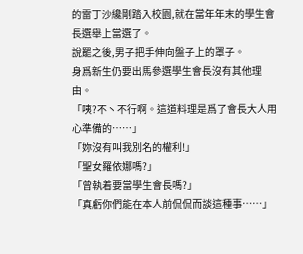的雷丁沙纔剛踏入校園,就在當年年末的學生會長選舉上當選了。
說罷之後,男子把手伸向盤子上的罩子。
身爲新生仍要出馬參選學生會長沒有其他理由。
「咦?不丶不行啊。這道料理是爲了會長大人用心準備的……」
「妳沒有叫我別名的權利!」
「聖女羅依娜嗎?」
「曾執着要當學生會長嗎?」
「真虧你們能在本人前侃侃而談這種事……」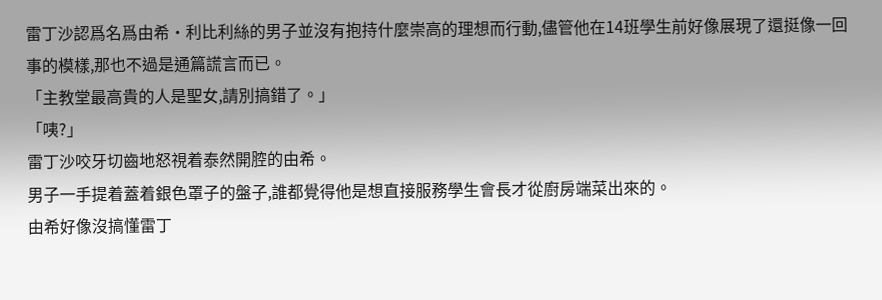雷丁沙認爲名爲由希‧利比利絲的男子並沒有抱持什麼崇高的理想而行動,儘管他在14班學生前好像展現了還挺像一回事的模樣,那也不過是通篇謊言而已。
「主教堂最高貴的人是聖女,請別搞錯了。」
「咦?」
雷丁沙咬牙切齒地怒視着泰然開腔的由希。
男子一手提着蓋着銀色罩子的盤子,誰都覺得他是想直接服務學生會長才從廚房端菜出來的。
由希好像沒搞懂雷丁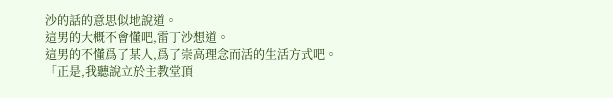沙的話的意思似地說道。
這男的大概不會懂吧,雷丁沙想道。
這男的不懂爲了某人,爲了崇高理念而活的生活方式吧。
「正是,我聽說立於主教堂頂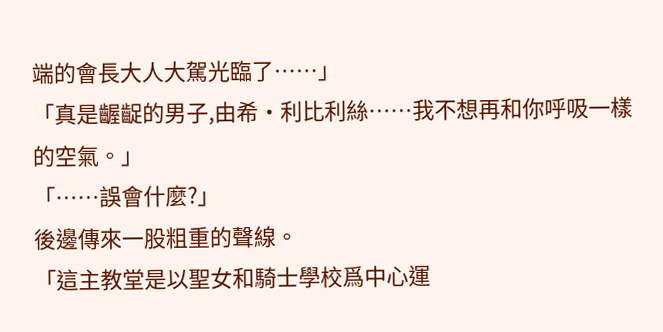端的會長大人大駕光臨了……」
「真是齷齪的男子,由希‧利比利絲……我不想再和你呼吸一樣的空氣。」
「……誤會什麼?」
後邊傳來一股粗重的聲線。
「這主教堂是以聖女和騎士學校爲中心運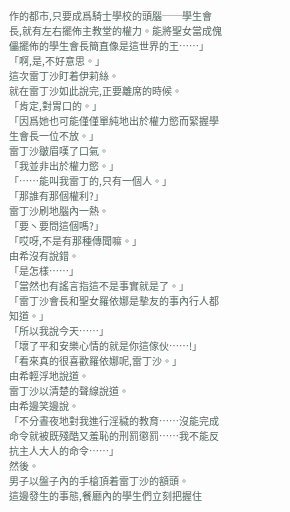作的都市,只要成爲騎士學校的頭腦──學生會長,就有左右擺佈主教堂的權力。能將聖女當成傀儡擺佈的學生會長簡直像是這世界的王……」
「啊,是,不好意思。」
這次雷丁沙盯着伊莉絲。
就在雷丁沙如此說完,正要離席的時候。
「肯定,對胃口的。」
「因爲她也可能僅僅單純地出於權力慾而緊握學生會長一位不放。」
雷丁沙皺眉嘆了口氣。
「我並非出於權力慾。」
「……能叫我雷丁的,只有一個人。」
「那誰有那個權利?」
雷丁沙刷地腦內一熱。
「要丶要問這個嗎?」
「哎呀,不是有那種傳聞嘛。」
由希沒有說錯。
「是怎樣……」
「當然也有謠言指這不是事實就是了。」
「雷丁沙會長和聖女羅依娜是摰友的事內行人都知道。」
「所以我說今天……」
「壞了平和安樂心情的就是你這傢伙……!」
「看來真的很喜歡羅依娜呢,雷丁沙。」
由希輕浮地說道。
雷丁沙以清楚的聲線說道。
由希邊笑邊說。
「不分晝夜地對我進行淫穢的教育……沒能完成命令就被既殘酷又羞恥的刑罰懲罰……我不能反抗主人大人的命令……」
然後。
男子以盤子內的手槍頂着雷丁沙的額頭。
這邊發生的事態,餐廳內的學生們立刻把握住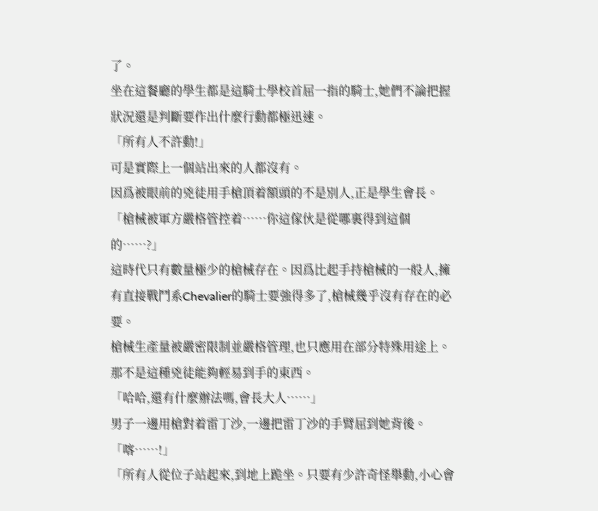了。
坐在這餐廳的學生都是這騎士學校首屈一指的騎士,她們不論把握狀況還是判斷要作出什麼行動都極迅速。
「所有人不許動!」
可是實際上一個站出來的人都沒有。
因爲被眼前的兇徒用手槍頂着額頭的不是別人,正是學生會長。
「槍械被軍方嚴格管控着……你這傢伙是從哪裏得到這個的……?」
這時代只有數量極少的槍械存在。因爲比起手持槍械的一般人,擁有直接戰鬥系Chevalier的騎士要強得多了,槍械幾乎沒有存在的必要。
槍械生產量被嚴密限制並嚴格管理,也只應用在部分特殊用途上。
那不是這種兇徒能夠輕易到手的東西。
「哈哈,還有什麼辦法嗎,會長大人……」
男子一邊用槍對着雷丁沙,一邊把雷丁沙的手臂屈到她背後。
「喀……!」
「所有人從位子站起來,到地上跪坐。只要有少許奇怪舉動,小心會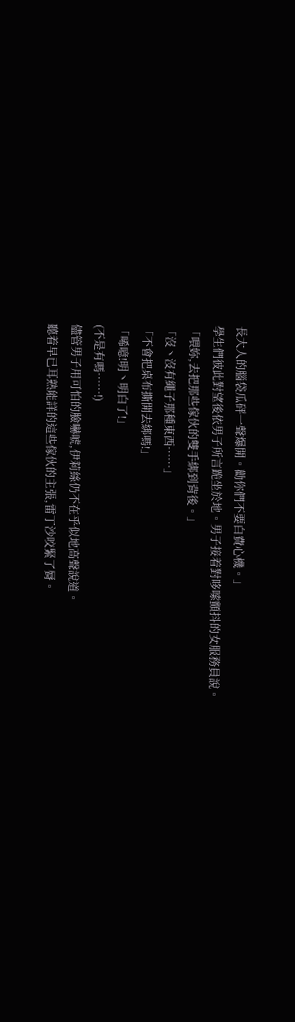長大人的腦袋瓜砰一聲爆開。勸你們不要白費心機。」
學生們彼此對望後依男子所言跪坐於地。男子接着對哆嗦顫抖的女服務員說。
「喂妳,去把那些傢伙的雙手綁到背後。」
「沒丶沒有繩子那種東西……」
「不會把桌布撕開去綁嗎!」
「唏噫!明丶明白了!」
(不是有嗎……!)
儘管男子用可怕的臉嚇唬,伊莉絲仍不在乎似地高聲說道。
聽着早已耳熟能詳的這些傢伙的主張,雷丁沙咬緊了脣。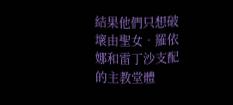結果他們只想破壞由聖女‧羅依娜和雷丁沙支配的主教堂體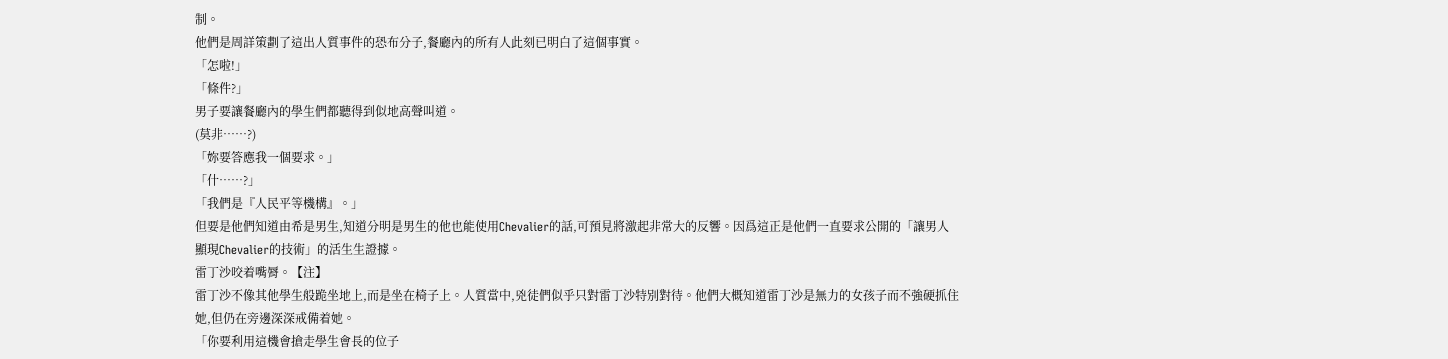制。
他們是周詳策劃了這出人質事件的恐布分子,餐廳內的所有人此刻已明白了這個事實。
「怎啦!」
「條件?」
男子要讓餐廳內的學生們都聽得到似地高聲叫道。
(莫非……?)
「妳要答應我一個要求。」
「什……?」
「我們是『人民平等機構』。」
但要是他們知道由希是男生,知道分明是男生的他也能使用Chevalier的話,可預見將激起非常大的反響。因爲這正是他們一直要求公開的「讓男人顯現Chevalier的技術」的活生生證據。
雷丁沙咬着嘴脣。【注】
雷丁沙不像其他學生般跪坐地上,而是坐在椅子上。人質當中,兇徒們似乎只對雷丁沙特別對待。他們大概知道雷丁沙是無力的女孩子而不強硬抓住她,但仍在旁邊深深戒備着她。
「你要利用這機會搶走學生會長的位子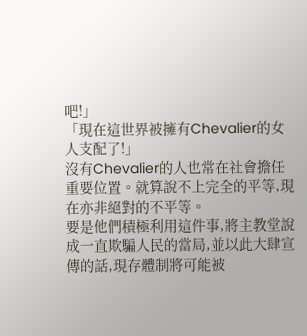吧!」
「現在這世界被擁有Chevalier的女人支配了!」
沒有Chevalier的人也常在社會擔任重要位置。就算說不上完全的平等,現在亦非絕對的不平等。
要是他們積極利用這件事,將主教堂說成一直欺騙人民的當局,並以此大肆宣傳的話,現存體制將可能被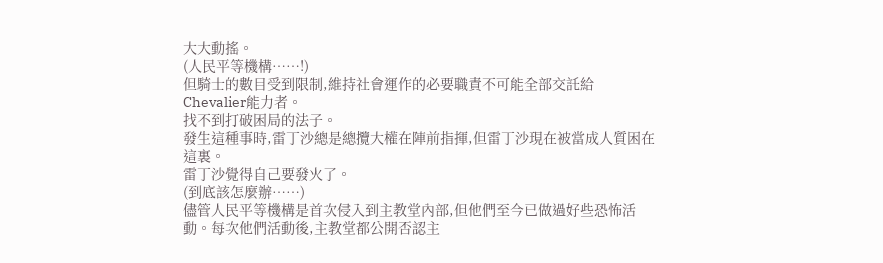大大動搖。
(人民平等機構……!)
但騎士的數目受到限制,維持社會運作的必要職責不可能全部交託給Chevalier能力者。
找不到打破困局的法子。
發生這種事時,雷丁沙總是總攬大權在陣前指揮,但雷丁沙現在被當成人質困在這裏。
雷丁沙覺得自己要發火了。
(到底該怎麼辦……)
儘管人民平等機構是首次侵入到主教堂內部,但他們至今已做過好些恐怖活動。每次他們活動後,主教堂都公開否認主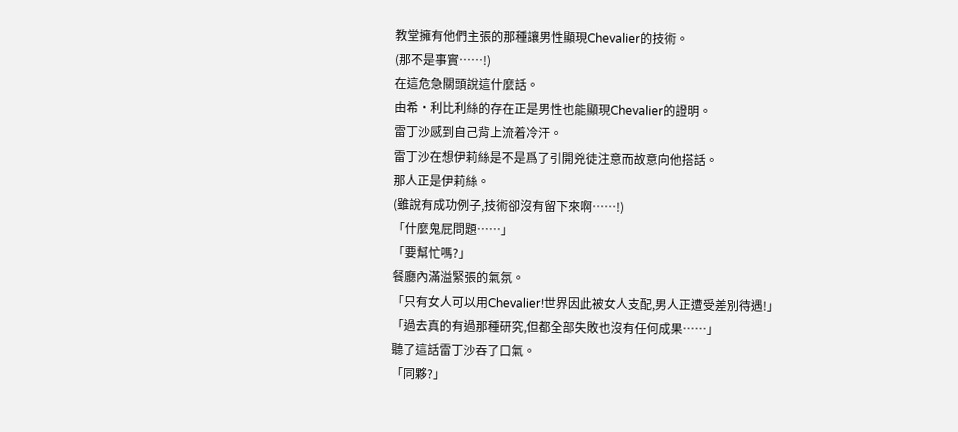教堂擁有他們主張的那種讓男性顯現Chevalier的技術。
(那不是事實……!)
在這危急關頭說這什麼話。
由希‧利比利絲的存在正是男性也能顯現Chevalier的證明。
雷丁沙感到自己背上流着冷汗。
雷丁沙在想伊莉絲是不是爲了引開兇徒注意而故意向他搭話。
那人正是伊莉絲。
(雖說有成功例子,技術卻沒有留下來啊……!)
「什麼鬼屁問題……」
「要幫忙嗎?」
餐廳內滿溢緊張的氣氛。
「只有女人可以用Chevalier!世界因此被女人支配,男人正遭受差別待遇!」
「過去真的有過那種研究,但都全部失敗也沒有任何成果……」
聽了這話雷丁沙吞了口氣。
「同夥?」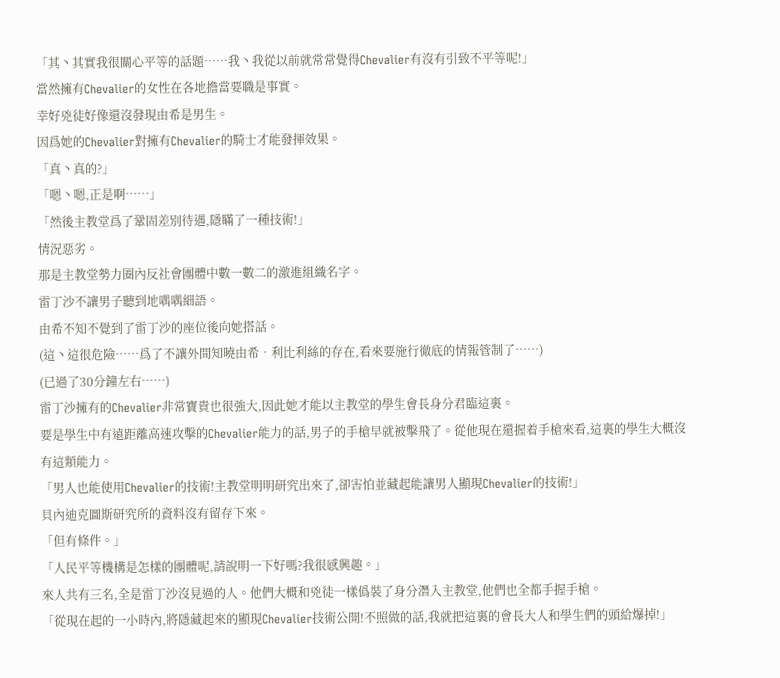「其丶其實我很關心平等的話題……我丶我從以前就常常覺得Chevalier有沒有引致不平等呢!」
當然擁有Chevalier的女性在各地擔當要職是事實。
幸好兇徒好像還沒發現由希是男生。
因爲她的Chevalier對擁有Chevalier的騎士才能發揮效果。
「真丶真的?」
「嗯丶嗯,正是啊……」
「然後主教堂爲了鞏固差別待遇,隱瞞了一種技術!」
情況惡劣。
那是主教堂勢力圈內反社會團體中數一數二的激進組織名字。
雷丁沙不讓男子聽到地喁喁細語。
由希不知不覺到了雷丁沙的座位後向她搭話。
(這丶這很危險……爲了不讓外間知曉由希‧利比利絲的存在,看來要施行徹底的情報管制了……)
(已過了30分鐘左右……)
雷丁沙擁有的Chevalier非常寶貴也很強大,因此她才能以主教堂的學生會長身分君臨這裏。
要是學生中有遠距離高速攻擊的Chevalier能力的話,男子的手槍早就被擊飛了。從他現在還握着手槍來看,這裏的學生大概沒有這類能力。
「男人也能使用Chevalier的技術!主教堂明明研究出來了,卻害怕並藏起能讓男人顯現Chevalier的技術!」
貝內迪克圖斯研究所的資料沒有留存下來。
「但有條件。」
「人民平等機構是怎樣的團體呢,請說明一下好嗎?我很感興趣。」
來人共有三名,全是雷丁沙沒見過的人。他們大概和兇徒一樣僞裝了身分潛入主教堂,他們也全都手握手槍。
「從現在起的一小時內,將隱藏起來的顯現Chevalier技術公開!不照做的話,我就把這裏的會長大人和學生們的頭給爆掉!」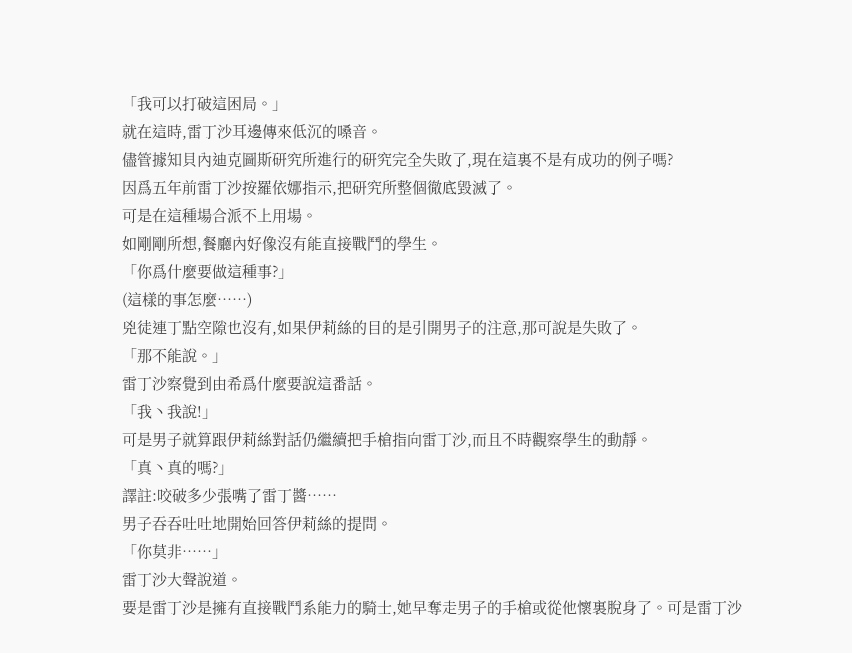「我可以打破這困局。」
就在這時,雷丁沙耳邊傳來低沉的嗓音。
儘管據知貝內迪克圖斯研究所進行的研究完全失敗了,現在這裏不是有成功的例子嗎?
因爲五年前雷丁沙按羅依娜指示,把研究所整個徹底毀滅了。
可是在這種場合派不上用場。
如剛剛所想,餐廳內好像沒有能直接戰鬥的學生。
「你爲什麼要做這種事?」
(這樣的事怎麼……)
兇徒連丁點空隙也沒有,如果伊莉絲的目的是引開男子的注意,那可說是失敗了。
「那不能說。」
雷丁沙察覺到由希爲什麼要說這番話。
「我丶我說!」
可是男子就算跟伊莉絲對話仍繼續把手槍指向雷丁沙,而且不時觀察學生的動靜。
「真丶真的嗎?」
譯註:咬破多少張嘴了雷丁醬……
男子吞吞吐吐地開始回答伊莉絲的提問。
「你莫非……」
雷丁沙大聲說道。
要是雷丁沙是擁有直接戰鬥系能力的騎士,她早奪走男子的手槍或從他懷裏脫身了。可是雷丁沙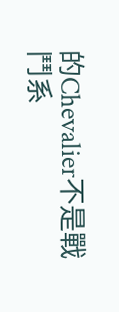的Chevalier不是戰鬥系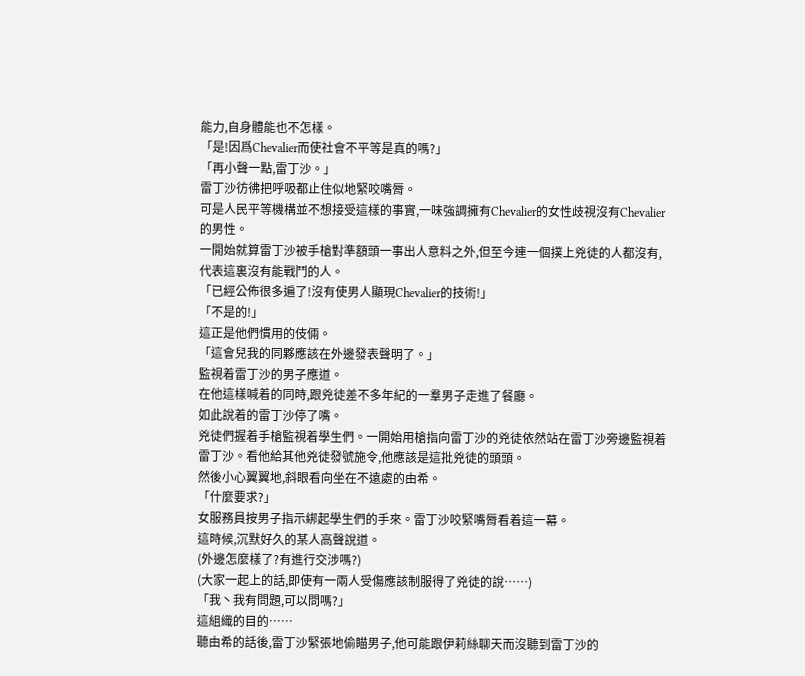能力,自身體能也不怎樣。
「是!因爲Chevalier而使社會不平等是真的嗎?」
「再小聲一點,雷丁沙。」
雷丁沙彷彿把呼吸都止住似地緊咬嘴脣。
可是人民平等機構並不想接受這樣的事實,一味強調擁有Chevalier的女性歧視沒有Chevalier的男性。
一開始就算雷丁沙被手槍對準額頭一事出人意料之外,但至今連一個撲上兇徒的人都沒有,代表這裏沒有能戰鬥的人。
「已經公佈很多遍了!沒有使男人顯現Chevalier的技術!」
「不是的!」
這正是他們慣用的伎倆。
「這會兒我的同夥應該在外邊發表聲明了。」
監視着雷丁沙的男子應道。
在他這樣喊着的同時,跟兇徒差不多年紀的一羣男子走進了餐廳。
如此說着的雷丁沙停了嘴。
兇徒們握着手槍監視着學生們。一開始用槍指向雷丁沙的兇徒依然站在雷丁沙旁邊監視着雷丁沙。看他給其他兇徒發號施令,他應該是這批兇徒的頭頭。
然後小心翼翼地,斜眼看向坐在不遠處的由希。
「什麼要求?」
女服務員按男子指示綁起學生們的手來。雷丁沙咬緊嘴脣看着這一幕。
這時候,沉默好久的某人高聲說道。
(外邊怎麼樣了?有進行交涉嗎?)
(大家一起上的話,即使有一兩人受傷應該制服得了兇徒的說……)
「我丶我有問題,可以問嗎?」
這組織的目的……
聽由希的話後,雷丁沙緊張地偷瞄男子,他可能跟伊莉絲聊天而沒聽到雷丁沙的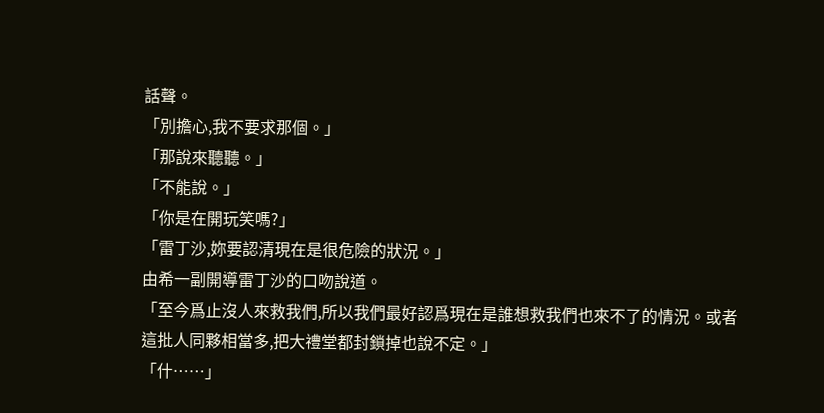話聲。
「別擔心,我不要求那個。」
「那說來聽聽。」
「不能說。」
「你是在開玩笑嗎?」
「雷丁沙,妳要認清現在是很危險的狀況。」
由希一副開導雷丁沙的口吻說道。
「至今爲止沒人來救我們,所以我們最好認爲現在是誰想救我們也來不了的情況。或者這批人同夥相當多,把大禮堂都封鎖掉也說不定。」
「什……」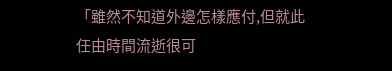「雖然不知道外邊怎樣應付,但就此任由時間流逝很可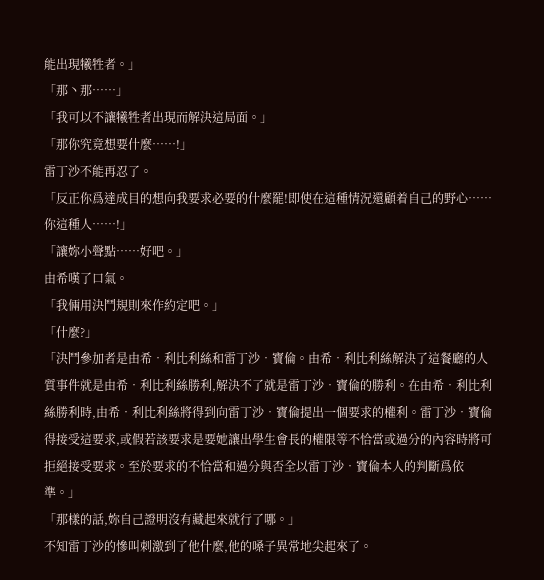能出現犧牲者。」
「那丶那……」
「我可以不讓犧牲者出現而解決這局面。」
「那你究竟想要什麼……!」
雷丁沙不能再忍了。
「反正你爲達成目的想向我要求必要的什麼罷!即使在這種情況還顧着自己的野心……你這種人……!」
「讓妳小聲點……好吧。」
由希嘆了口氣。
「我倆用決鬥規則來作約定吧。」
「什麼?」
「決鬥參加者是由希‧利比利絲和雷丁沙‧寶倫。由希‧利比利絲解決了這餐廳的人質事件就是由希‧利比利絲勝利,解決不了就是雷丁沙‧寶倫的勝利。在由希‧利比利絲勝利時,由希‧利比利絲將得到向雷丁沙‧寶倫提出一個要求的權利。雷丁沙‧寶倫得接受這要求,或假若該要求是要她讓出學生會長的權限等不恰當或過分的內容時將可拒絕接受要求。至於要求的不恰當和過分與否全以雷丁沙‧寶倫本人的判斷爲依準。」
「那樣的話,妳自己證明沒有藏起來就行了哪。」
不知雷丁沙的慘叫刺激到了他什麼,他的嗓子異常地尖起來了。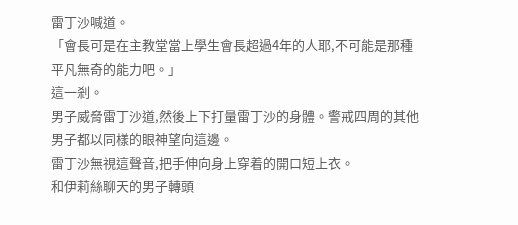雷丁沙喊道。
「會長可是在主教堂當上學生會長超過4年的人耶,不可能是那種平凡無奇的能力吧。」
這一剎。
男子威脅雷丁沙道,然後上下打量雷丁沙的身體。警戒四周的其他男子都以同樣的眼神望向這邊。
雷丁沙無視這聲音,把手伸向身上穿着的開口短上衣。
和伊莉絲聊天的男子轉頭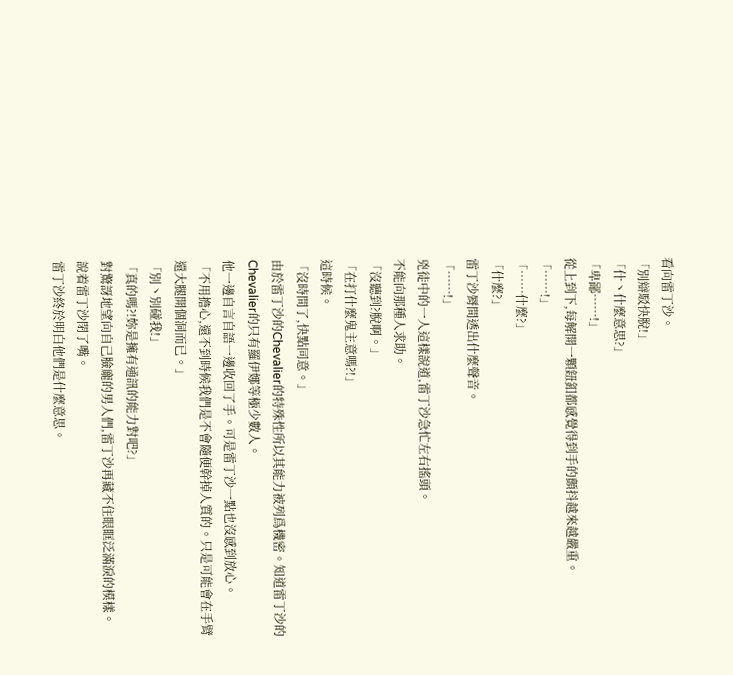看向雷丁沙。
「別辯駁快脫!」
「什丶什麼意思?」
「卑鄙……!」
從上到下,每解開一顆鈕釦都感覺得到手的顫抖越來越嚴重。
「……!」
「……什麼?」
「什麼?」
雷丁沙脣間透出什麼聲音。
「……!」
兇徒中的一人這樣說道,雷丁沙急忙左右搖頭。
不能向那種人求助。
「沒聽到?脫啊。」
「在打什麼鬼主意嗎?!」
這時候。
「沒時間了,快點同意。」
由於雷丁沙的Chevalier的特殊性所以其能力被列爲機密。知道雷丁沙的Chevalier的只有羅伊娜等極少數人。
他一邊自言自語一邊收回了手。可是雷丁沙一點也沒感到放心。
「不用擔心,還不到時候我們是不會隨便幹掉人質的。只是可能會在手臂還大腿開個洞而已。」
「別丶別碰我!」
「真的嗎?!妳是擁有通訊的能力對吧?」
對驚訝地望向自己臉龐的男人們,雷丁沙再藏不住眼眶泛滿淚的模樣。
說着雷丁沙閉了嘴。
雷丁沙終於明白他們是什麼意思。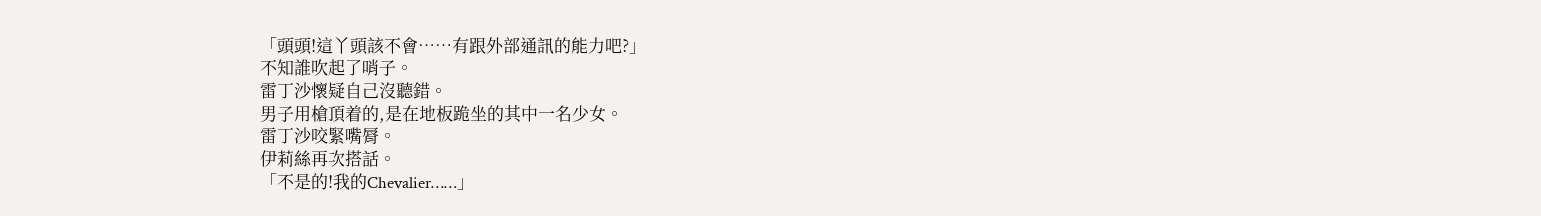「頭頭!這丫頭該不會……有跟外部通訊的能力吧?」
不知誰吹起了哨子。
雷丁沙懷疑自己沒聽錯。
男子用槍頂着的,是在地板跪坐的其中一名少女。
雷丁沙咬緊嘴脣。
伊莉絲再次搭話。
「不是的!我的Chevalier……」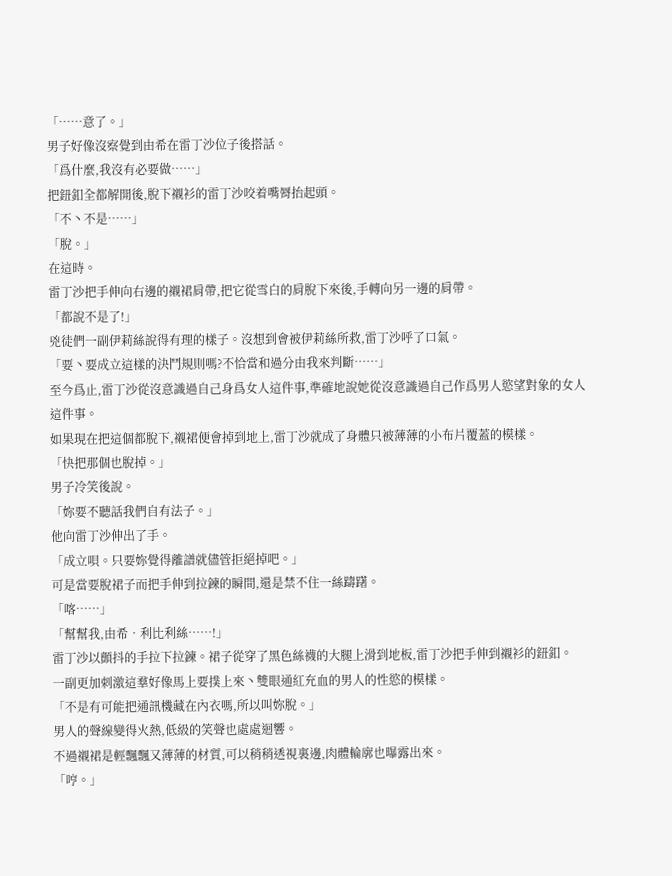「……意了。」
男子好像沒察覺到由希在雷丁沙位子後搭話。
「爲什麼,我沒有必要做……」
把鈕釦全都解開後,脫下襯衫的雷丁沙咬着嘴脣抬起頭。
「不丶不是……」
「脫。」
在這時。
雷丁沙把手伸向右邊的襯裙肩帶,把它從雪白的肩脫下來後,手轉向另一邊的肩帶。
「都說不是了!」
兇徒們一副伊莉絲說得有理的樣子。沒想到會被伊莉絲所救,雷丁沙呼了口氣。
「要丶要成立這樣的決鬥規則嗎?不恰當和過分由我來判斷……」
至今爲止,雷丁沙從沒意識過自己身爲女人這件事,準確地說她從沒意識過自己作爲男人慾望對象的女人這件事。
如果現在把這個都脫下,襯裙便會掉到地上,雷丁沙就成了身體只被薄薄的小布片覆蓋的模樣。
「快把那個也脫掉。」
男子冷笑後說。
「妳要不聽話我們自有法子。」
他向雷丁沙伸出了手。
「成立唄。只要妳覺得離譜就儘管拒絕掉吧。」
可是當要脫裙子而把手伸到拉鍊的瞬間,還是禁不住一絲躊躇。
「喀……」
「幫幫我,由希‧利比利絲……!」
雷丁沙以顫抖的手拉下拉鍊。裙子從穿了黑色絲襪的大腿上滑到地板,雷丁沙把手伸到襯衫的鈕釦。
一副更加刺激這羣好像馬上要撲上來丶雙眼通紅充血的男人的性慾的模樣。
「不是有可能把通訊機藏在內衣嗎,所以叫妳脫。」
男人的聲線變得火熱,低級的笑聲也處處迴響。
不過襯裙是輕飄飄又薄薄的材質,可以稍稍透視裏邊,肉體輪廓也曝露出來。
「哼。」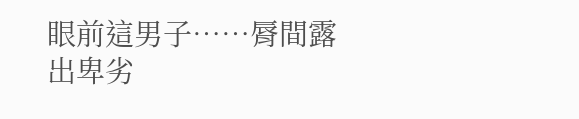眼前這男子……脣間露出卑劣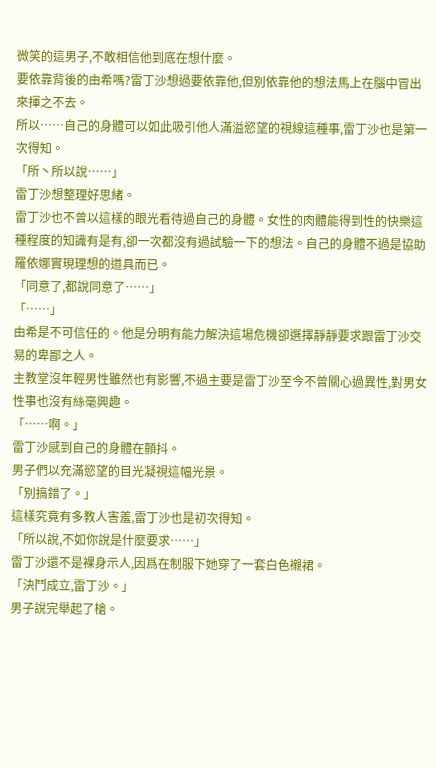微笑的這男子,不敢相信他到底在想什麼。
要依靠背後的由希嗎?雷丁沙想過要依靠他,但別依靠他的想法馬上在腦中冒出來揮之不去。
所以……自己的身體可以如此吸引他人滿溢慾望的視線這種事,雷丁沙也是第一次得知。
「所丶所以說……」
雷丁沙想整理好思緒。
雷丁沙也不曾以這樣的眼光看待過自己的身體。女性的肉體能得到性的快樂這種程度的知識有是有,卻一次都沒有過試驗一下的想法。自己的身體不過是協助羅依娜實現理想的道具而已。
「同意了,都說同意了……」
「……」
由希是不可信任的。他是分明有能力解決這場危機卻選擇靜靜要求跟雷丁沙交易的卑鄙之人。
主教堂沒年輕男性雖然也有影響,不過主要是雷丁沙至今不曾關心過異性,對男女性事也沒有絲毫興趣。
「……啊。」
雷丁沙感到自己的身體在顫抖。
男子們以充滿慾望的目光凝視這幅光景。
「別搞錯了。」
這樣究竟有多教人害羞,雷丁沙也是初次得知。
「所以說,不如你說是什麼要求……」
雷丁沙還不是裸身示人,因爲在制服下她穿了一套白色襯裙。
「決鬥成立,雷丁沙。」
男子說完舉起了槍。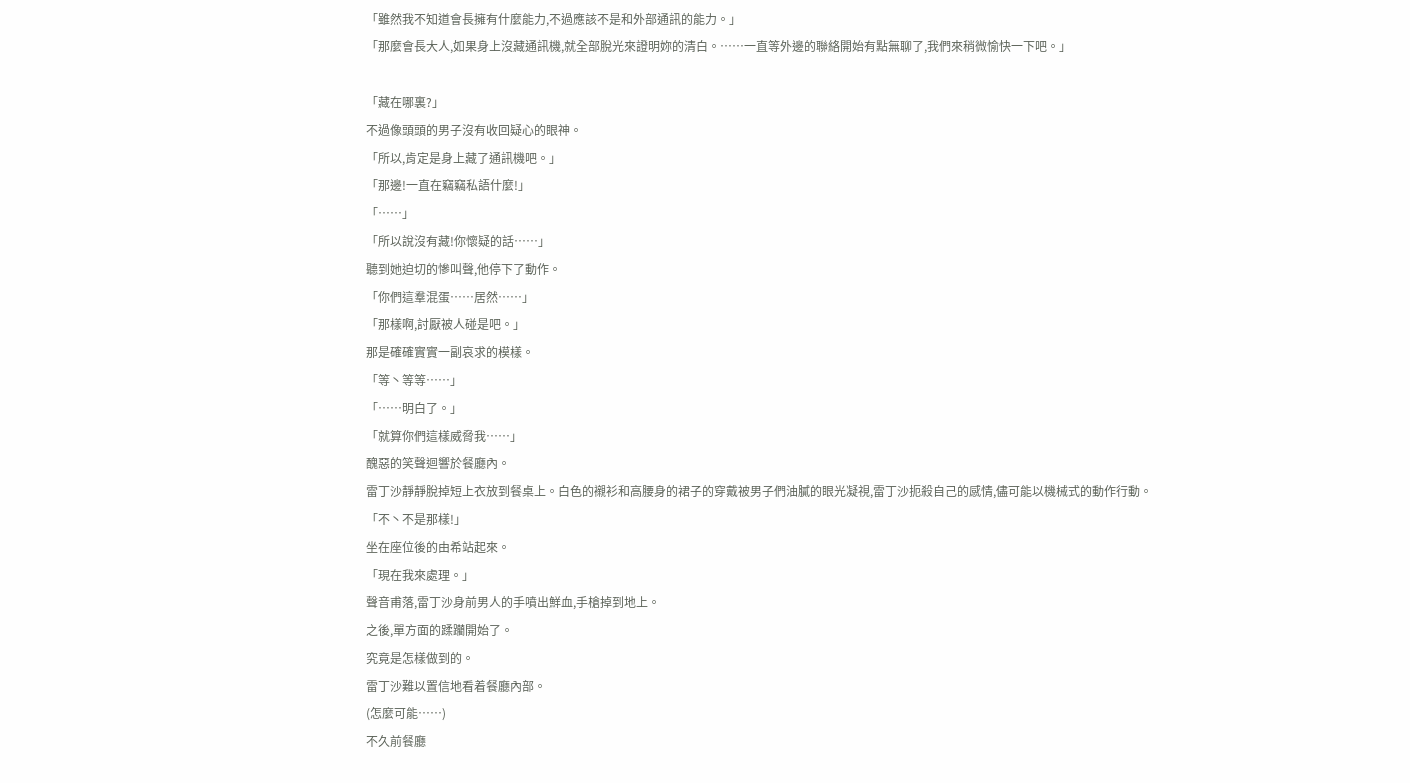「雖然我不知道會長擁有什麼能力,不過應該不是和外部通訊的能力。」
「那麼會長大人,如果身上沒藏通訊機,就全部脫光來證明妳的清白。……一直等外邊的聯絡開始有點無聊了,我們來稍微愉快一下吧。」

「藏在哪裏?」
不過像頭頭的男子沒有收回疑心的眼神。
「所以,肯定是身上藏了通訊機吧。」
「那邊!一直在竊竊私語什麼!」
「……」
「所以說沒有藏!你懷疑的話……」
聽到她迫切的慘叫聲,他停下了動作。
「你們這羣混蛋……居然……」
「那樣啊,討厭被人碰是吧。」
那是確確實實一副哀求的模樣。
「等丶等等……」
「……明白了。」
「就算你們這樣威脅我……」
醜惡的笑聲迴響於餐廳內。
雷丁沙靜靜脫掉短上衣放到餐桌上。白色的襯衫和高腰身的裙子的穿戴被男子們油膩的眼光凝視,雷丁沙扼殺自己的感情,儘可能以機械式的動作行動。
「不丶不是那樣!」
坐在座位後的由希站起來。
「現在我來處理。」
聲音甫落,雷丁沙身前男人的手噴出鮮血,手槍掉到地上。
之後,單方面的蹂躪開始了。
究竟是怎樣做到的。
雷丁沙難以置信地看着餐廳內部。
(怎麼可能……)
不久前餐廳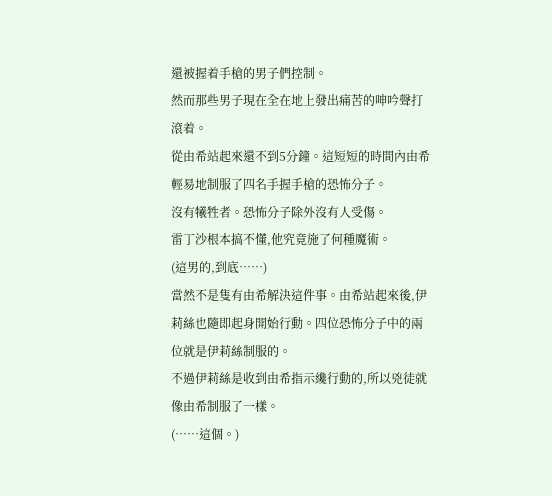還被握着手槍的男子們控制。
然而那些男子現在全在地上發出痛苦的呻吟聲打滾着。
從由希站起來還不到5分鐘。這短短的時間內由希輕易地制服了四名手握手槍的恐怖分子。
沒有犧牲者。恐怖分子除外沒有人受傷。
雷丁沙根本搞不懂,他究竟施了何種魔術。
(這男的,到底……)
當然不是隻有由希解決這件事。由希站起來後,伊莉絲也隨即起身開始行動。四位恐怖分子中的兩位就是伊莉絲制服的。
不過伊莉絲是收到由希指示纔行動的,所以兇徒就像由希制服了一樣。
(……這個。)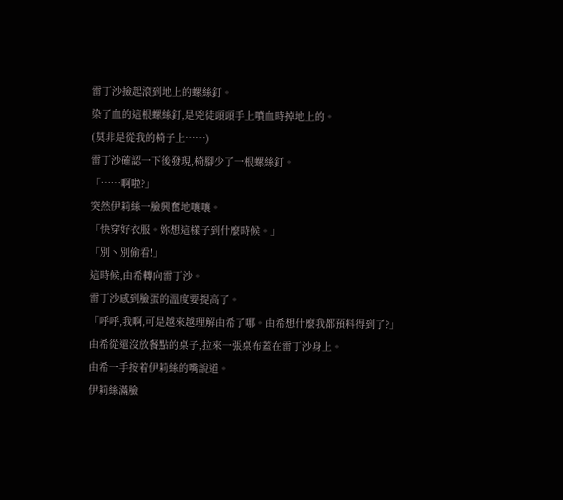雷丁沙撿起滾到地上的螺絲釘。
染了血的這根螺絲釘,是兇徒頭頭手上噴血時掉地上的。
(莫非是從我的椅子上……)
雷丁沙確認一下後發現,椅腳少了一根螺絲釘。
「……啊啦?」
突然伊莉絲一臉興奮地嚷嚷。
「快穿好衣服。妳想這樣子到什麼時候。」
「別丶別偷看!」
這時候,由希轉向雷丁沙。
雷丁沙感到臉蛋的溫度要提高了。
「呼呼,我啊,可是越來越理解由希了哪。由希想什麼我都預料得到了?」
由希從還沒放餐點的桌子,拉來一張桌布蓋在雷丁沙身上。
由希一手按着伊莉絲的嘴說道。
伊莉絲滿臉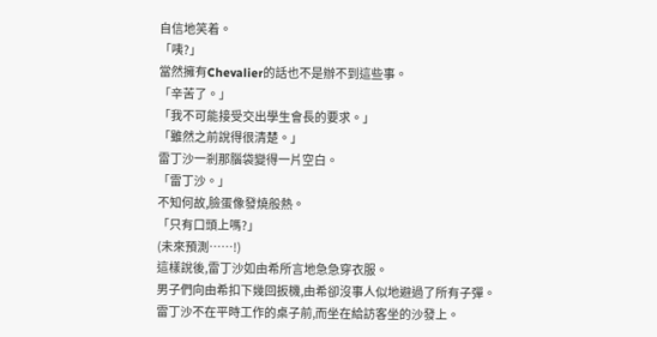自信地笑着。
「咦?」
當然擁有Chevalier的話也不是辦不到這些事。
「辛苦了。」
「我不可能接受交出學生會長的要求。」
「雖然之前說得很清楚。」
雷丁沙一剎那腦袋變得一片空白。
「雷丁沙。」
不知何故,臉蛋像發燒般熱。
「只有口頭上嗎?」
(未來預測……!)
這樣說後,雷丁沙如由希所言地急急穿衣服。
男子們向由希扣下幾回扳機,由希卻沒事人似地避過了所有子彈。
雷丁沙不在平時工作的桌子前,而坐在給訪客坐的沙發上。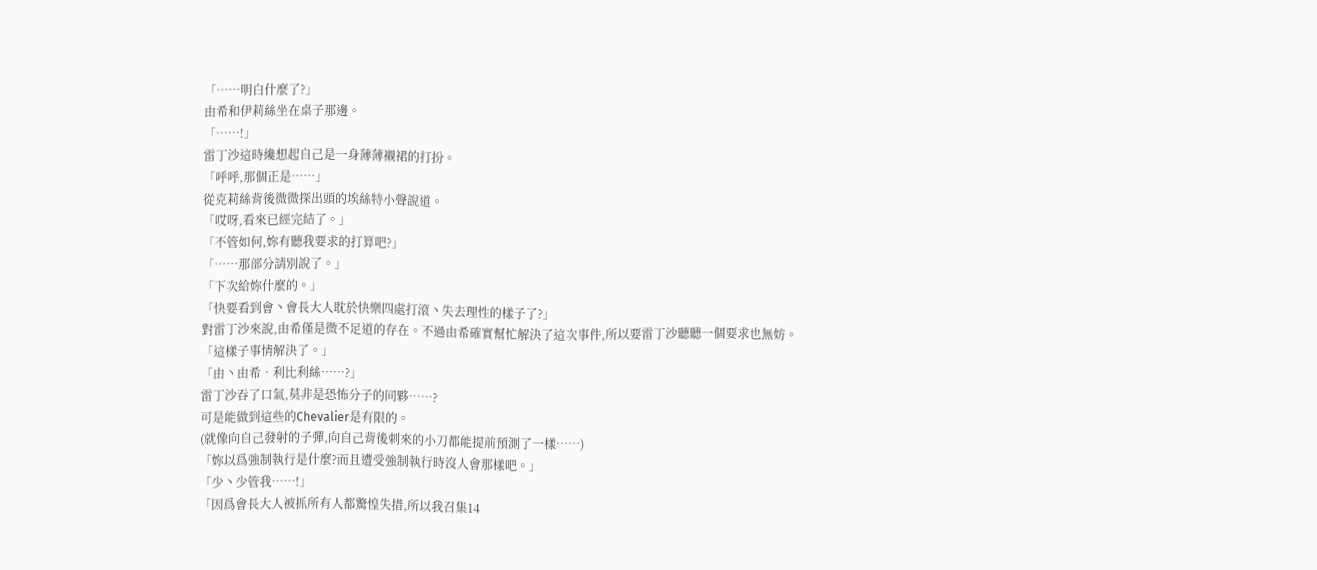「……明白什麼了?」
由希和伊莉絲坐在桌子那邊。
「……!」
雷丁沙這時纔想起自己是一身薄薄襯裙的打扮。
「呼呼,那個正是……」
從克莉絲背後微微探出頭的埃絲特小聲說道。
「哎呀,看來已經完結了。」
「不管如何,妳有聽我要求的打算吧?」
「……那部分請別說了。」
「下次給妳什麼的。」
「快要看到會丶會長大人耽於快樂四處打滾丶失去理性的樣子了?」
對雷丁沙來說,由希僅是微不足道的存在。不過由希確實幫忙解決了這次事件,所以要雷丁沙聽聽一個要求也無妨。
「這樣子事情解決了。」
「由丶由希‧利比利絲……?」
雷丁沙吞了口氣,莫非是恐怖分子的同夥……?
可是能做到這些的Chevalier是有限的。
(就像向自己發射的子彈,向自己背後刺來的小刀都能提前預測了一樣……)
「妳以爲強制執行是什麼?而且遭受強制執行時沒人會那樣吧。」
「少丶少管我……!」
「因爲會長大人被抓所有人都驚惶失措,所以我召集14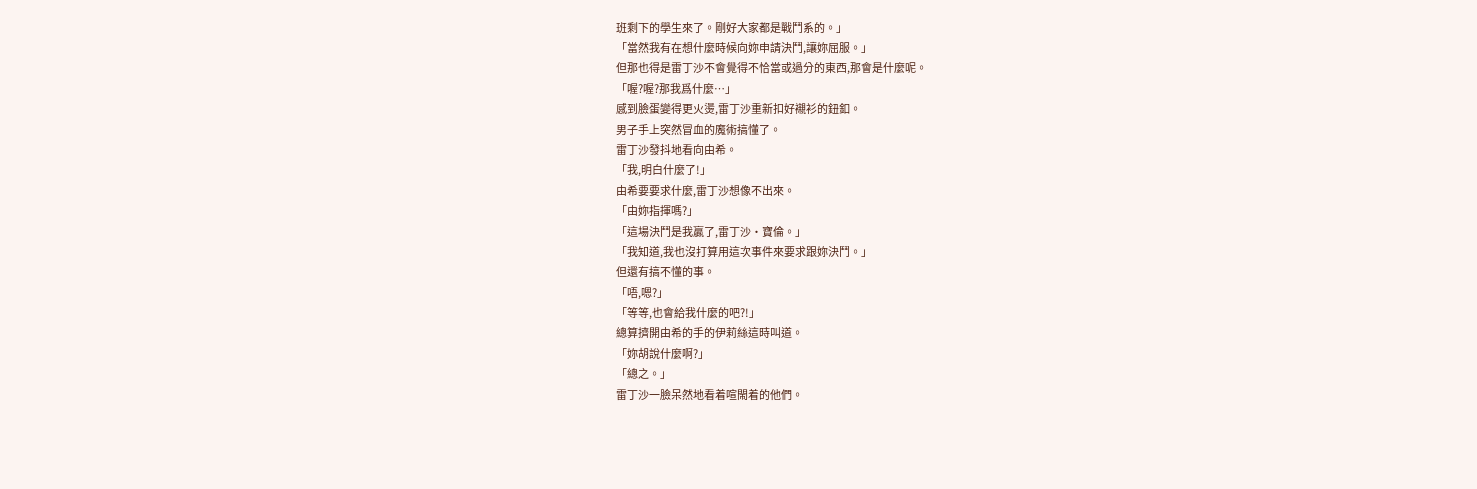班剩下的學生來了。剛好大家都是戰鬥系的。」
「當然我有在想什麼時候向妳申請決鬥,讓妳屈服。」
但那也得是雷丁沙不會覺得不恰當或過分的東西,那會是什麼呢。
「喔?喔?那我爲什麼…」
感到臉蛋變得更火燙,雷丁沙重新扣好襯衫的鈕釦。
男子手上突然冒血的魔術搞懂了。
雷丁沙發抖地看向由希。
「我,明白什麼了!」
由希要要求什麼,雷丁沙想像不出來。
「由妳指揮嗎?」
「這場決鬥是我贏了,雷丁沙‧寶倫。」
「我知道,我也沒打算用這次事件來要求跟妳決鬥。」
但還有搞不懂的事。
「唔,嗯?」
「等等,也會給我什麼的吧?!」
總算擠開由希的手的伊莉絲這時叫道。
「妳胡說什麼啊?」
「總之。」
雷丁沙一臉呆然地看着喧閙着的他們。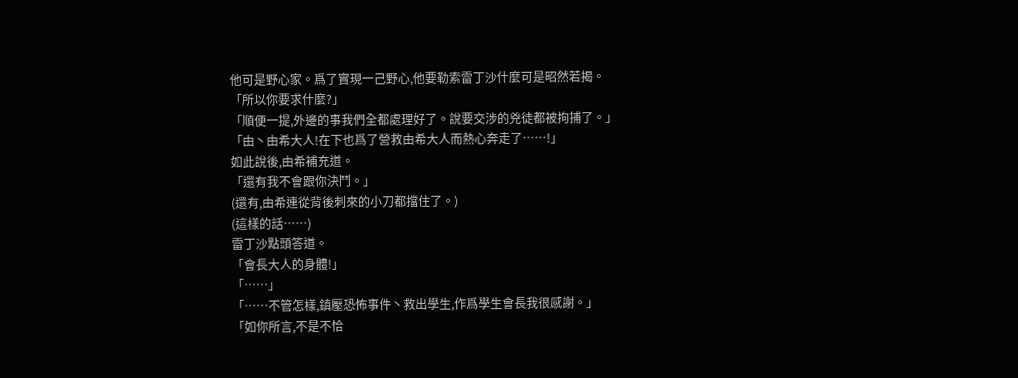他可是野心家。爲了實現一己野心,他要勒索雷丁沙什麼可是昭然若揭。
「所以你要求什麼?」
「順便一提,外邊的事我們全都處理好了。說要交涉的兇徒都被拘捕了。」
「由丶由希大人!在下也爲了營救由希大人而熱心奔走了……!」
如此說後,由希補充道。
「還有我不會跟你決鬥。」
(還有,由希連從背後刺來的小刀都擋住了。)
(這樣的話……)
雷丁沙點頭答道。
「會長大人的身體!」
「……」
「……不管怎樣,鎮壓恐怖事件丶救出學生,作爲學生會長我很感謝。」
「如你所言,不是不恰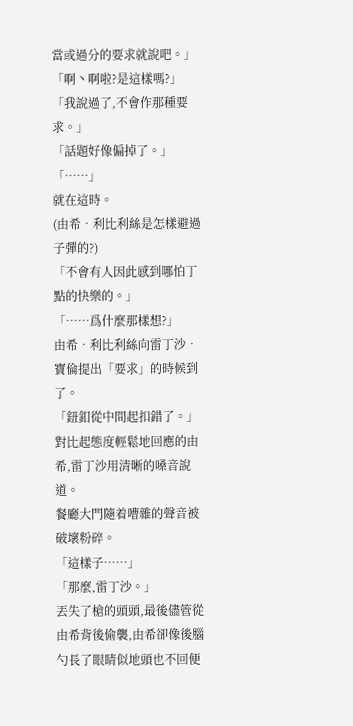當或過分的要求就說吧。」
「啊丶啊啦?是這樣嗎?」
「我說過了,不會作那種要求。」
「話題好像偏掉了。」
「……」
就在這時。
(由希‧利比利絲是怎樣避過子彈的?)
「不會有人因此感到哪怕丁點的快樂的。」
「……爲什麼那樣想?」
由希‧利比利絲向雷丁沙‧寶倫提出「要求」的時候到了。
「鈕釦從中間起扣錯了。」
對比起態度輕鬆地回應的由希,雷丁沙用清晰的嗓音說道。
餐廳大門隨着嘈雜的聲音被破壞粉碎。
「這樣子……」
「那麼,雷丁沙。」
丟失了槍的頭頭,最後儘管從由希背後偷襲,由希卻像後腦勺長了眼睛似地頭也不回便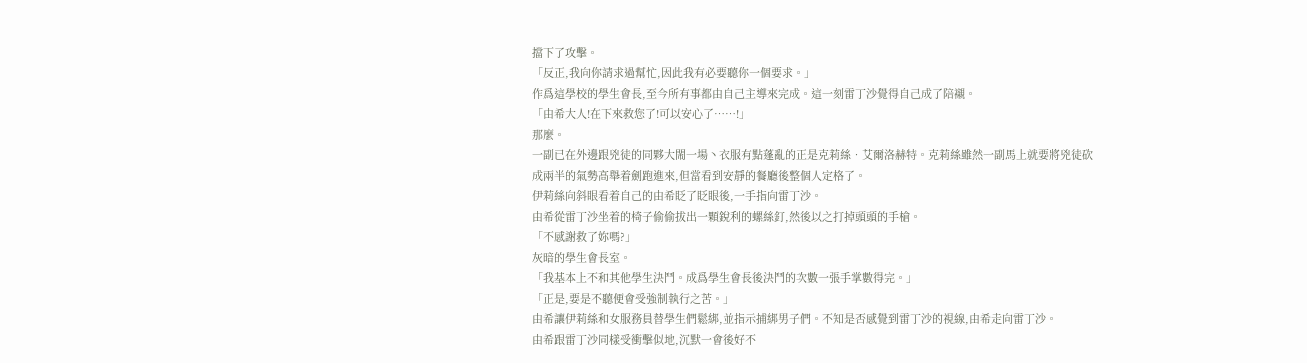擋下了攻擊。
「反正,我向你請求過幫忙,因此我有必要聽你一個要求。」
作爲這學校的學生會長,至今所有事都由自己主導來完成。這一刻雷丁沙覺得自己成了陪襯。
「由希大人!在下來救您了!可以安心了……!」
那麼。
一副已在外邊跟兇徒的同夥大閙一場丶衣服有點蓬亂的正是克莉絲‧艾爾洛赫特。克莉絲雖然一副馬上就要將兇徒砍成兩半的氣勢高舉着劍跑進來,但當看到安靜的餐廳後整個人定格了。
伊莉絲向斜眼看着自己的由希眨了眨眼後,一手指向雷丁沙。
由希從雷丁沙坐着的椅子偷偷拔出一顆銳利的螺絲釘,然後以之打掉頭頭的手槍。
「不感謝救了妳嗎?」
灰暗的學生會長室。
「我基本上不和其他學生決鬥。成爲學生會長後決鬥的次數一張手掌數得完。」
「正是,要是不聽便會受強制執行之苦。」
由希讓伊莉絲和女服務員替學生們鬆綁,並指示捕綁男子們。不知是否感覺到雷丁沙的視線,由希走向雷丁沙。
由希跟雷丁沙同樣受衝擊似地,沉默一會後好不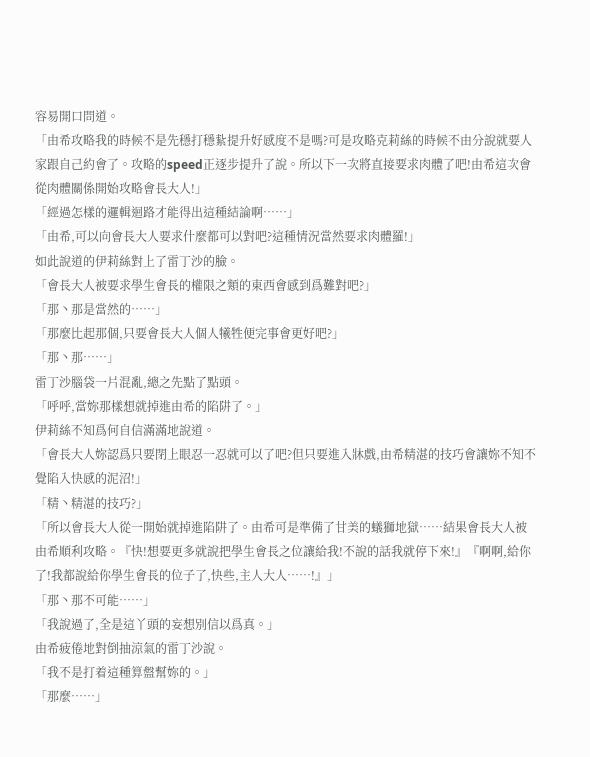容易開口問道。
「由希攻略我的時候不是先穩打穩紥提升好感度不是嗎?可是攻略克莉絲的時候不由分說就要人家跟自己約會了。攻略的speed正逐步提升了說。所以下一次將直接要求肉體了吧!由希這次會從肉體關係開始攻略會長大人!」
「經過怎樣的邏輯迴路才能得出這種結論啊……」
「由希,可以向會長大人要求什麼都可以對吧?這種情況當然要求肉體羅!」
如此說道的伊莉絲對上了雷丁沙的臉。
「會長大人被要求學生會長的權限之類的東西會感到爲難對吧?」
「那丶那是當然的……」
「那麼比起那個,只要會長大人個人犧牲便完事會更好吧?」
「那丶那……」
雷丁沙腦袋一片混亂,總之先點了點頭。
「呼呼,當妳那樣想就掉進由希的陷阱了。」
伊莉絲不知爲何自信滿滿地說道。
「會長大人妳認爲只要閉上眼忍一忍就可以了吧?但只要進入牀戲,由希精湛的技巧會讓妳不知不覺陷入快感的泥沼!」
「精丶精湛的技巧?」
「所以會長大人從一開始就掉進陷阱了。由希可是準備了甘美的蟻獅地獄……結果會長大人被由希順利攻略。『快!想要更多就說把學生會長之位讓給我!不說的話我就停下來!』『啊啊,給你了!我都說給你學生會長的位子了,快些,主人大人……!』」
「那丶那不可能……」
「我說過了,全是這丫頭的妄想別信以爲真。」
由希疲倦地對倒抽涼氣的雷丁沙說。
「我不是打着這種算盤幫妳的。」
「那麼……」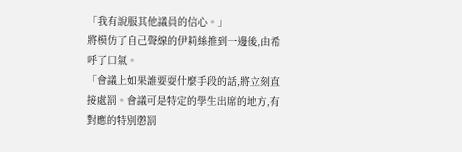「我有說服其他議員的信心。」
將模仿了自己聲線的伊莉絲推到一邊後,由希呼了口氣。
「會議上如果誰要耍什麼手段的話,將立刻直接處罰。會議可是特定的學生出席的地方,有對應的特別懲罰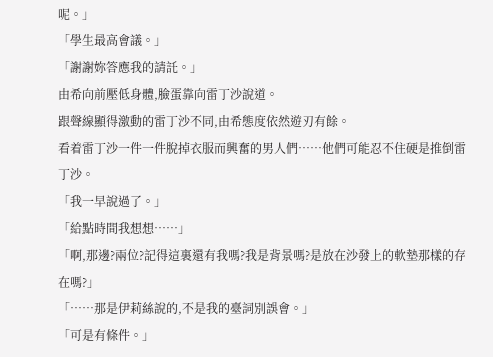呢。」
「學生最高會議。」
「謝謝妳答應我的請託。」
由希向前壓低身體,臉蛋靠向雷丁沙說道。
跟聲線顯得激動的雷丁沙不同,由希態度依然遊刃有餘。
看着雷丁沙一件一件脫掉衣服而興奮的男人們……他們可能忍不住硬是推倒雷丁沙。
「我一早說過了。」
「給點時間我想想……」
「啊,那邊?兩位?記得這裏還有我嗎?我是背景嗎?是放在沙發上的軟墊那樣的存在嗎?」
「……那是伊莉絲說的,不是我的臺詞別誤會。」
「可是有條件。」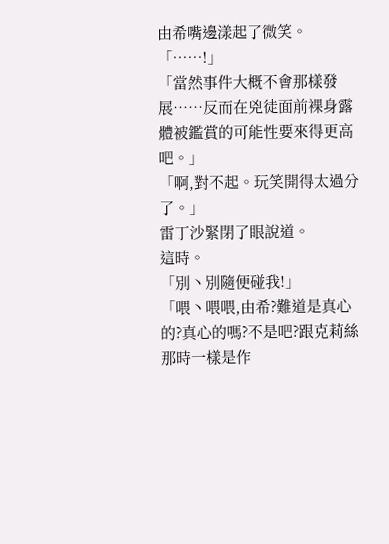由希嘴邊漾起了微笑。
「……!」
「當然事件大概不會那樣發展……反而在兇徒面前裸身露體被鑑賞的可能性要來得更高吧。」
「啊,對不起。玩笑開得太過分了。」
雷丁沙緊閉了眼說道。
這時。
「別丶別隨便碰我!」
「喂丶喂喂,由希?難道是真心的?真心的嗎?不是吧?跟克莉絲那時一樣是作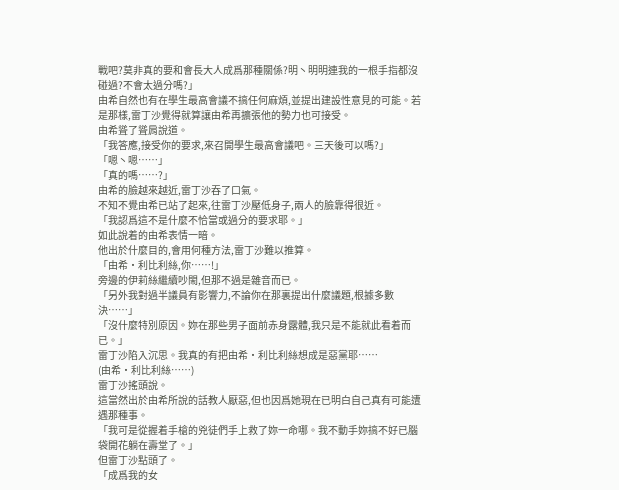戰吧?莫非真的要和會長大人成爲那種關係?明丶明明連我的一根手指都沒碰過?不會太過分嗎?」
由希自然也有在學生最高會議不搞任何麻煩,並提出建設性意見的可能。若是那樣,雷丁沙覺得就算讓由希再擴張他的勢力也可接受。
由希聳了聳肩說道。
「我答應,接受你的要求,來召開學生最高會議吧。三天後可以嗎?」
「嗯丶嗯……」
「真的嗎……?」
由希的臉越來越近,雷丁沙吞了口氣。
不知不覺由希已站了起來,往雷丁沙壓低身子,兩人的臉靠得很近。
「我認爲這不是什麼不恰當或過分的要求耶。」
如此說着的由希表情一暗。
他出於什麼目的,會用何種方法,雷丁沙難以推算。
「由希‧利比利絲,你……!」
旁邊的伊莉絲繼續吵閙,但那不過是雜音而已。
「另外我對過半議員有影響力,不論你在那裏提出什麼議題,根據多數決……」
「沒什麼特別原因。妳在那些男子面前赤身露體,我只是不能就此看着而已。」
雷丁沙陷入沉思。我真的有把由希‧利比利絲想成是惡黨耶……
(由希‧利比利絲……)
雷丁沙搖頭說。
這當然出於由希所說的話教人厭惡,但也因爲她現在已明白自己真有可能遭遇那種事。
「我可是從握着手槍的兇徒們手上救了妳一命哪。我不動手妳搞不好已腦袋開花躺在壽堂了。」
但雷丁沙點頭了。
「成爲我的女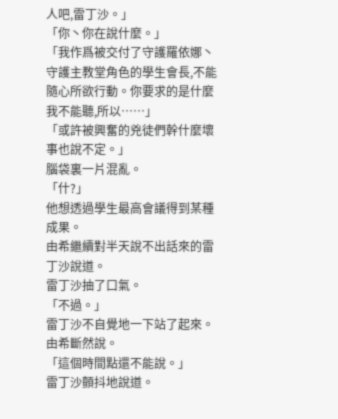人吧,雷丁沙。」
「你丶你在說什麼。」
「我作爲被交付了守護羅依娜丶守護主教堂角色的學生會長,不能隨心所欲行動。你要求的是什麼我不能聽,所以……」
「或許被興奮的兇徒們幹什麼壞事也說不定。」
腦袋裏一片混亂。
「什?」
他想透過學生最高會議得到某種成果。
由希繼續對半天說不出話來的雷丁沙說道。
雷丁沙抽了口氣。
「不過。」
雷丁沙不自覺地一下站了起來。
由希斷然說。
「這個時間點還不能說。」
雷丁沙顫抖地說道。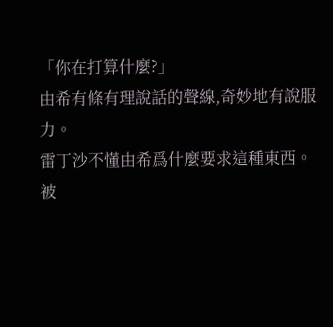「你在打算什麼?」
由希有條有理說話的聲線,奇妙地有說服力。
雷丁沙不懂由希爲什麼要求這種東西。
被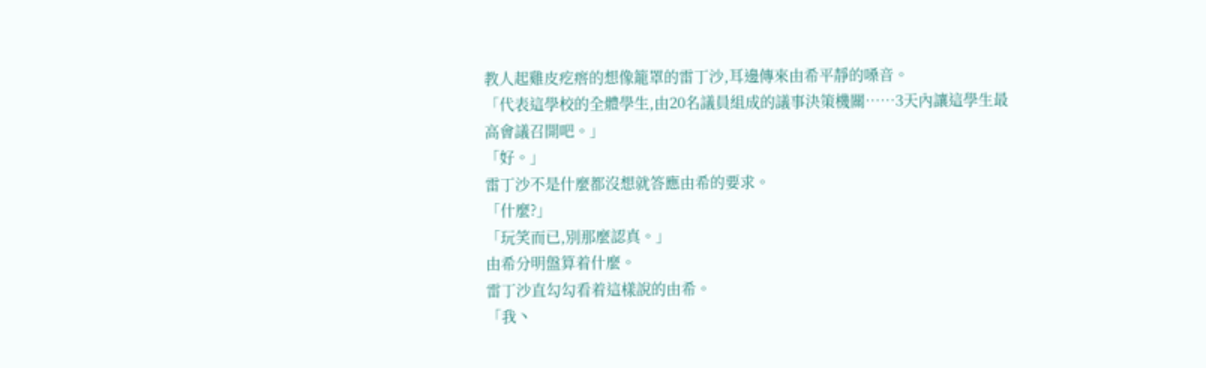教人起雞皮疙瘩的想像籠罩的雷丁沙,耳邊傳來由希平靜的嗓音。
「代表這學校的全體學生,由20名議員組成的議事決策機關……3天內讓這學生最高會議召開吧。」
「好。」
雷丁沙不是什麼都沒想就答應由希的要求。
「什麼?」
「玩笑而已,別那麼認真。」
由希分明盤算着什麼。
雷丁沙直勾勾看着這樣說的由希。
「我丶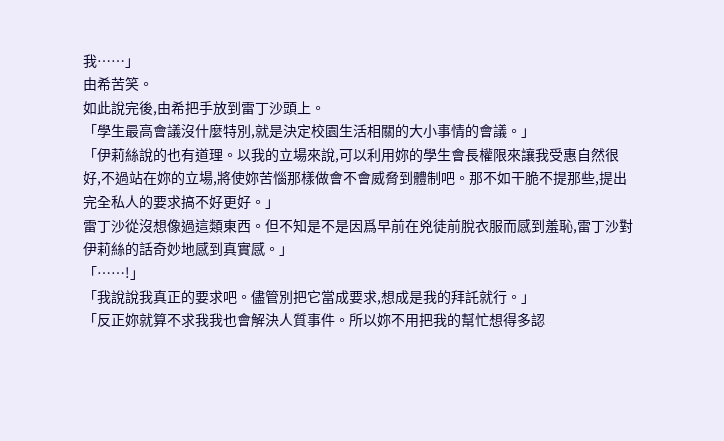我……」
由希苦笑。
如此說完後,由希把手放到雷丁沙頭上。
「學生最高會議沒什麼特別,就是決定校園生活相關的大小事情的會議。」
「伊莉絲說的也有道理。以我的立場來說,可以利用妳的學生會長權限來讓我受惠自然很好,不過站在妳的立場,將使妳苦惱那樣做會不會威脅到體制吧。那不如干脆不提那些,提出完全私人的要求搞不好更好。」
雷丁沙從沒想像過這類東西。但不知是不是因爲早前在兇徒前脫衣服而感到羞恥,雷丁沙對伊莉絲的話奇妙地感到真實感。」
「……!」
「我說說我真正的要求吧。儘管別把它當成要求,想成是我的拜託就行。」
「反正妳就算不求我我也會解決人質事件。所以妳不用把我的幫忙想得多認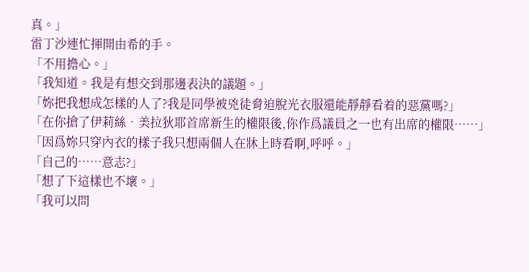真。」
雷丁沙連忙揮開由希的手。
「不用擔心。」
「我知道。我是有想交到那邊表決的議題。」
「妳把我想成怎樣的人了?我是同學被兇徒脅迫脫光衣服還能靜靜看着的惡黨嗎?」
「在你搶了伊莉絲‧美拉狄耶首席新生的權限後,你作爲議員之一也有出席的權限……」
「因爲妳只穿內衣的樣子我只想兩個人在牀上時看啊,呼呼。」
「自己的……意志?」
「想了下這樣也不壞。」
「我可以問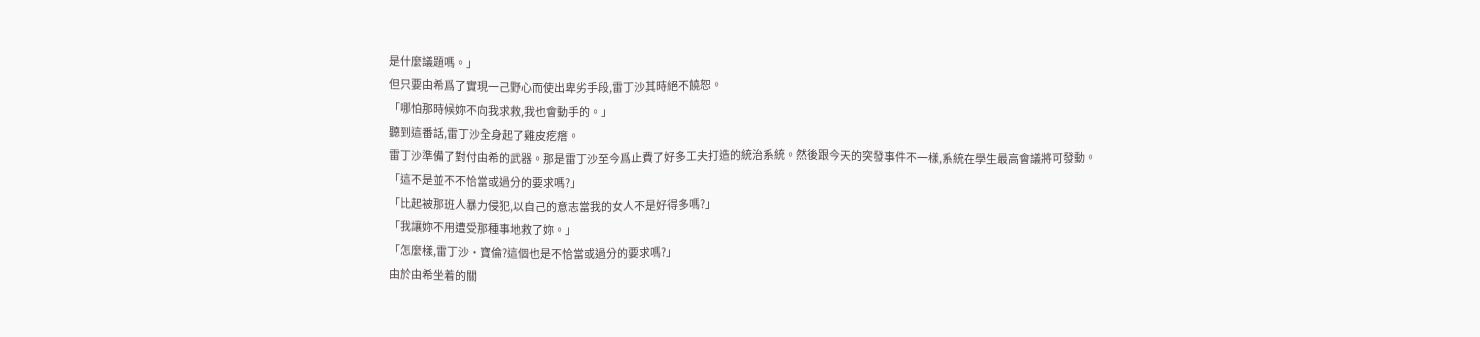是什麼議題嗎。」
但只要由希爲了實現一己野心而使出卑劣手段,雷丁沙其時絕不饒恕。
「哪怕那時候妳不向我求救,我也會動手的。」
聽到這番話,雷丁沙全身起了雞皮疙瘩。
雷丁沙準備了對付由希的武器。那是雷丁沙至今爲止費了好多工夫打造的統治系統。然後跟今天的突發事件不一樣,系統在學生最高會議將可發動。
「這不是並不不恰當或過分的要求嗎?」
「比起被那班人暴力侵犯,以自己的意志當我的女人不是好得多嗎?」
「我讓妳不用遭受那種事地救了妳。」
「怎麼樣,雷丁沙‧寶倫?這個也是不恰當或過分的要求嗎?」
由於由希坐着的關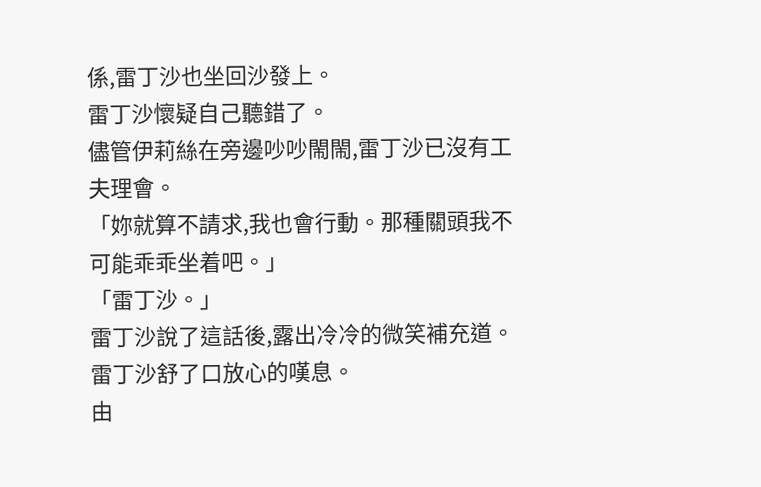係,雷丁沙也坐回沙發上。
雷丁沙懷疑自己聽錯了。
儘管伊莉絲在旁邊吵吵閙閙,雷丁沙已沒有工夫理會。
「妳就算不請求,我也會行動。那種關頭我不可能乖乖坐着吧。」
「雷丁沙。」
雷丁沙說了這話後,露出冷冷的微笑補充道。
雷丁沙舒了口放心的嘆息。
由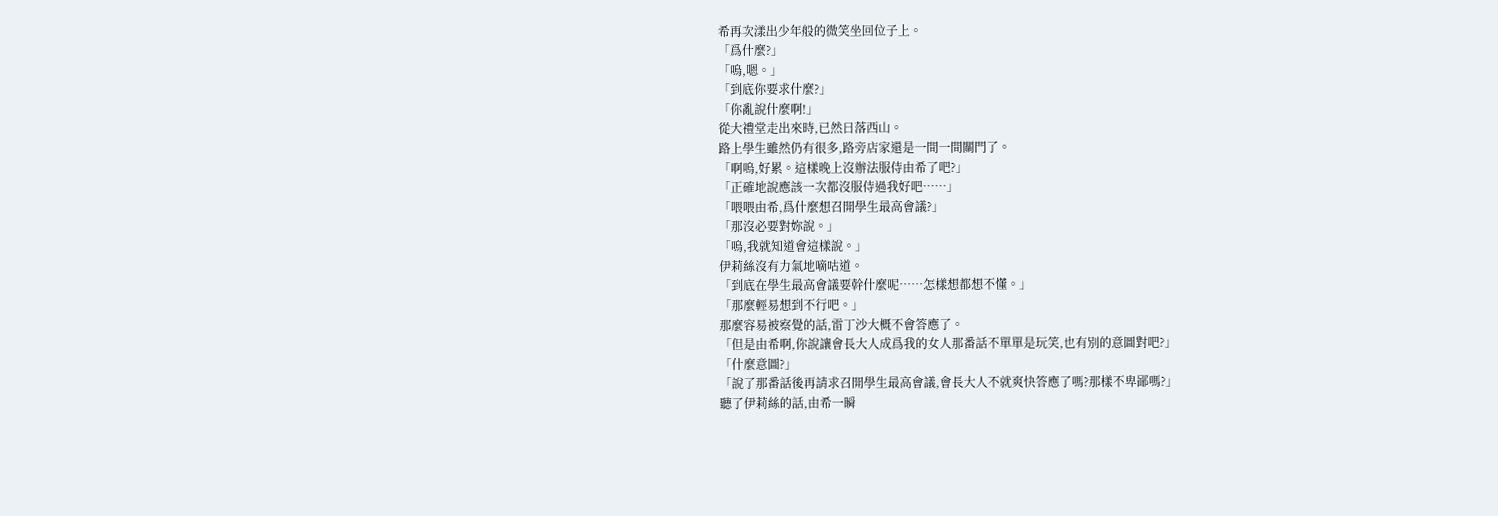希再次漾出少年般的微笑坐回位子上。
「爲什麼?」
「嗚,嗯。」
「到底你要求什麼?」
「你亂說什麼啊!」
從大禮堂走出來時,已然日落西山。
路上學生雖然仍有很多,路旁店家還是一間一間關門了。
「啊嗚,好累。這樣晚上沒辦法服侍由希了吧?」
「正確地說應該一次都沒服侍過我好吧……」
「喂喂由希,爲什麼想召開學生最高會議?」
「那沒必要對妳說。」
「嗚,我就知道會這樣說。」
伊莉絲沒有力氣地嘀咕道。
「到底在學生最高會議要幹什麼呢……怎樣想都想不懂。」
「那麼輕易想到不行吧。」
那麼容易被察覺的話,雷丁沙大概不會答應了。
「但是由希啊,你說讓會長大人成爲我的女人那番話不單單是玩笑,也有別的意圖對吧?」
「什麼意圖?」
「說了那番話後再請求召開學生最高會議,會長大人不就爽快答應了嗎?那樣不卑鄙嗎?」
聽了伊莉絲的話,由希一瞬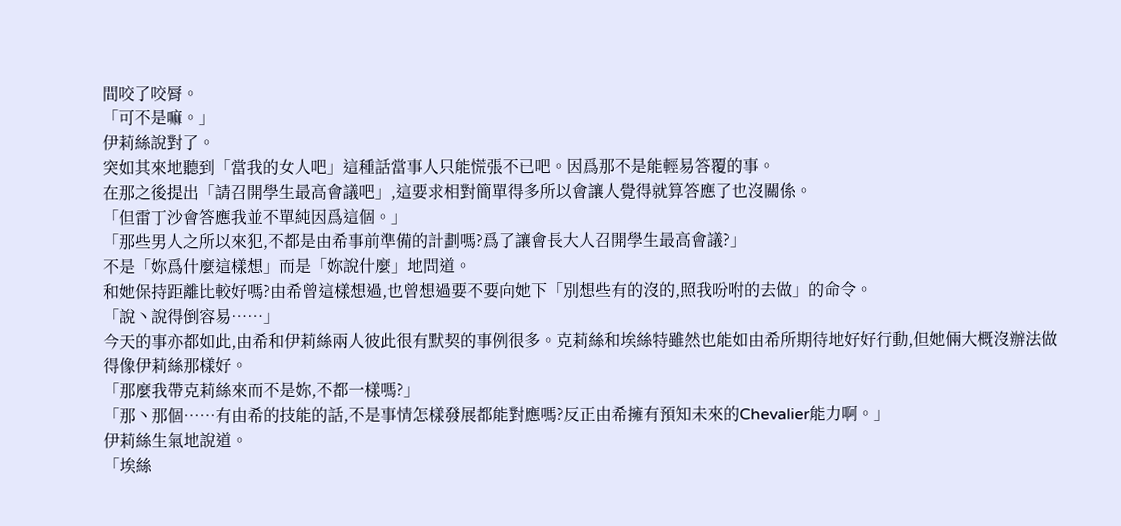間咬了咬脣。
「可不是嘛。」
伊莉絲說對了。
突如其來地聽到「當我的女人吧」這種話當事人只能慌張不已吧。因爲那不是能輕易答覆的事。
在那之後提出「請召開學生最高會議吧」,這要求相對簡單得多所以會讓人覺得就算答應了也沒關係。
「但雷丁沙會答應我並不單純因爲這個。」
「那些男人之所以來犯,不都是由希事前準備的計劃嗎?爲了讓會長大人召開學生最高會議?」
不是「妳爲什麼這樣想」而是「妳說什麼」地問道。
和她保持距離比較好嗎?由希曾這樣想過,也曾想過要不要向她下「別想些有的沒的,照我吩咐的去做」的命令。
「說丶說得倒容易……」
今天的事亦都如此,由希和伊莉絲兩人彼此很有默契的事例很多。克莉絲和埃絲特雖然也能如由希所期待地好好行動,但她倆大概沒辦法做得像伊莉絲那樣好。
「那麼我帶克莉絲來而不是妳,不都一樣嗎?」
「那丶那個……有由希的技能的話,不是事情怎樣發展都能對應嗎?反正由希擁有預知未來的Chevalier能力啊。」
伊莉絲生氣地說道。
「埃絲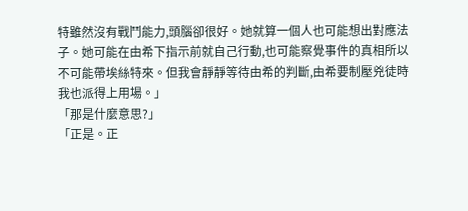特雖然沒有戰鬥能力,頭腦卻很好。她就算一個人也可能想出對應法子。她可能在由希下指示前就自己行動,也可能察覺事件的真相所以不可能帶埃絲特來。但我會靜靜等待由希的判斷,由希要制壓兇徒時我也派得上用場。」
「那是什麼意思?」
「正是。正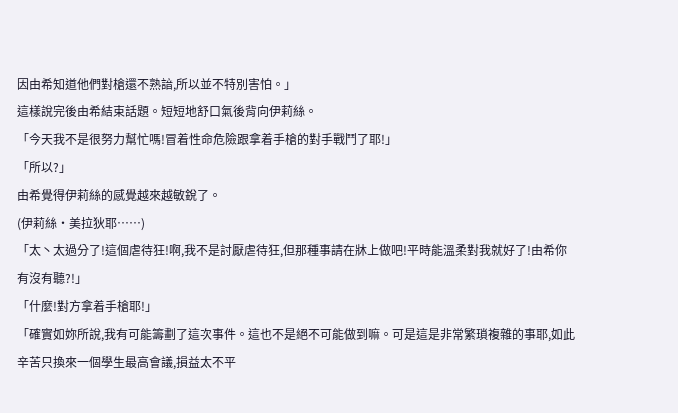因由希知道他們對槍還不熟諳,所以並不特別害怕。」
這樣說完後由希結束話題。短短地舒口氣後背向伊莉絲。
「今天我不是很努力幫忙嗎!冒着性命危險跟拿着手槍的對手戰鬥了耶!」
「所以?」
由希覺得伊莉絲的感覺越來越敏銳了。
(伊莉絲‧美拉狄耶……)
「太丶太過分了!這個虐待狂!啊,我不是討厭虐待狂,但那種事請在牀上做吧!平時能溫柔對我就好了!由希你有沒有聽?!」
「什麼!對方拿着手槍耶!」
「確實如妳所說,我有可能籌劃了這次事件。這也不是絕不可能做到嘛。可是這是非常繁瑣複雜的事耶,如此辛苦只換來一個學生最高會議,損益太不平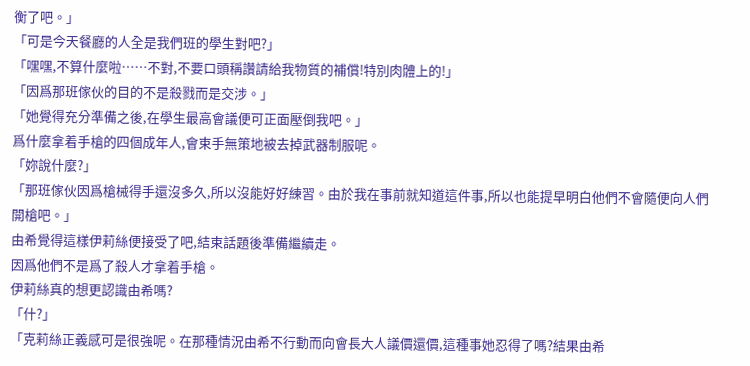衡了吧。」
「可是今天餐廳的人全是我們班的學生對吧?」
「嘿嘿,不算什麼啦……不對,不要口頭稱讚請給我物質的補償!特別肉體上的!」
「因爲那班傢伙的目的不是殺戮而是交涉。」
「她覺得充分準備之後,在學生最高會議便可正面壓倒我吧。」
爲什麼拿着手槍的四個成年人,會束手無策地被去掉武器制服呢。
「妳說什麼?」
「那班傢伙因爲槍械得手還沒多久,所以沒能好好練習。由於我在事前就知道這件事,所以也能提早明白他們不會隨便向人們開槍吧。」
由希覺得這樣伊莉絲便接受了吧,結束話題後準備繼續走。
因爲他們不是爲了殺人才拿着手槍。
伊莉絲真的想更認識由希嗎?
「什?」
「克莉絲正義感可是很強呢。在那種情況由希不行動而向會長大人議價還價,這種事她忍得了嗎?結果由希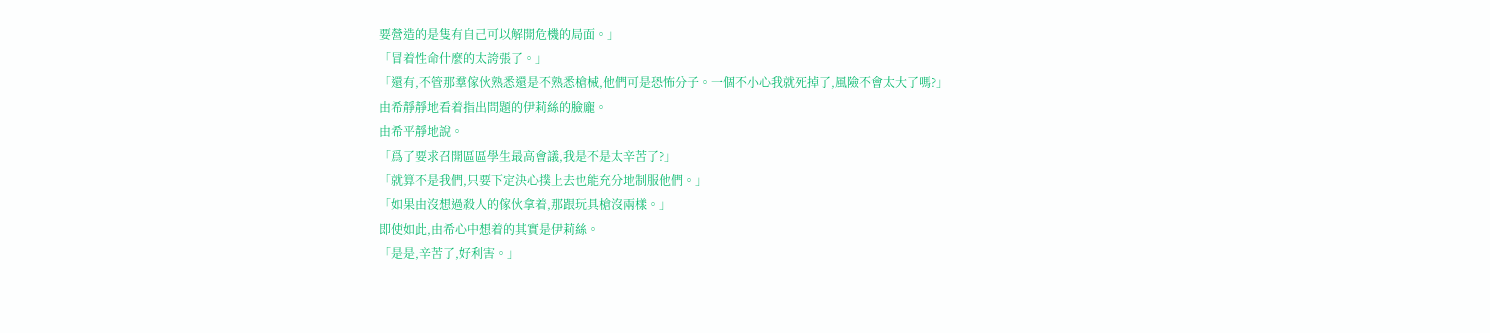要營造的是隻有自己可以解開危機的局面。」
「冒着性命什麼的太誇張了。」
「還有,不管那羣傢伙熟悉還是不熟悉槍械,他們可是恐怖分子。一個不小心我就死掉了,風險不會太大了嗎?」
由希靜靜地看着指出問題的伊莉絲的臉龐。
由希平靜地說。
「爲了要求召開區區學生最高會議,我是不是太辛苦了?」
「就算不是我們,只要下定決心撲上去也能充分地制服他們。」
「如果由沒想過殺人的傢伙拿着,那跟玩具槍沒兩樣。」
即使如此,由希心中想着的其實是伊莉絲。
「是是,辛苦了,好利害。」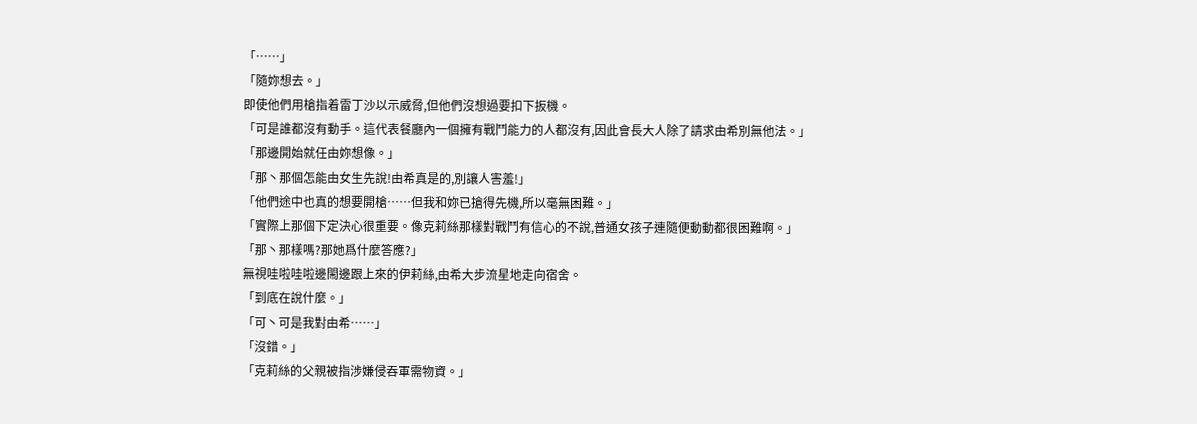「……」
「隨妳想去。」
即使他們用槍指着雷丁沙以示威脅,但他們沒想過要扣下扳機。
「可是誰都沒有動手。這代表餐廳內一個擁有戰鬥能力的人都沒有,因此會長大人除了請求由希別無他法。」
「那邊開始就任由妳想像。」
「那丶那個怎能由女生先說!由希真是的,別讓人害羞!」
「他們途中也真的想要開槍……但我和妳已搶得先機,所以毫無困難。」
「實際上那個下定決心很重要。像克莉絲那樣對戰鬥有信心的不說,普通女孩子連隨便動動都很困難啊。」
「那丶那樣嗎?那她爲什麼答應?」
無視哇啦哇啦邊閙邊跟上來的伊莉絲,由希大步流星地走向宿舍。
「到底在說什麼。」
「可丶可是我對由希……」
「沒錯。」
「克莉絲的父親被指涉嫌侵吞軍需物資。」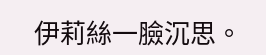伊莉絲一臉沉思。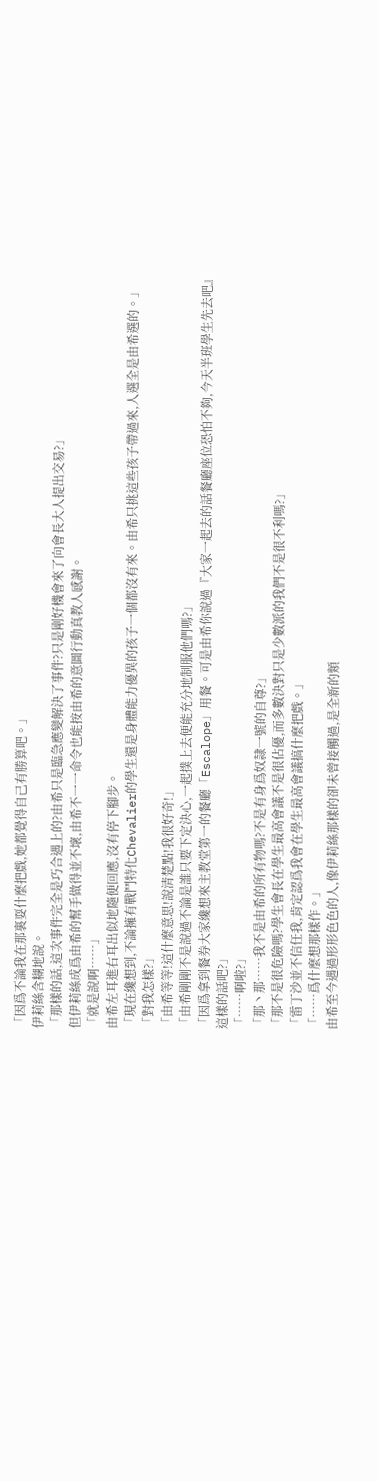「因爲不論我在那裏耍什麼把戲,她都覺得自己有勝算吧。」
伊莉絲含糊地說。
「那樣的話,這次事件完全是巧合遇上的?由希只是臨急應變解決了事件?只是剛好機會來了向會長大人提出交易?」
但伊莉絲成爲由希的幫手做得並不壞,由希不一一命令也能按由希的意圖行動真教人感謝。
「就是說啊……」
由希左耳進右耳出似地隨便回應,沒有停下腳步。
「現在纔想到,不論擁有戰鬥特化Chevalier的學生還是身體能力優異的孩子一個都沒有來。由希只挑這些孩子帶過來,人選全是由希選的。」
「對我怎樣?」
「由希等等!這什麼意思!說清楚點!我很好奇!」
「由希剛剛不是說過不論是誰只要下定決心,一起撲上去便能充分地制服他們嗎?」
「因爲拿到餐券大家纔想來主教堂第一的餐廳「Escalope」用餐。可是由希你說過『大家一起去的話餐廳座位恐怕不夠,今天半班學生先去吧』這樣的話吧?」
「……啊啦?」
「那丶那……我不是由希的所有物嗎?不是有身爲奴隷一號的自尊?」
「那不是很危險嗎?學生會長在學生最高會議不是很佔優,而多數決對只是少數派的我們不是很不利嗎?」
「雷丁沙並不信任我,肯定認爲我會在學生最高會議搞什麼把戲。」
「……爲什麼想那樣作。」
由希至今遇過形形色色的人,像伊莉絲那樣的卻未曾接觸過,是全新的類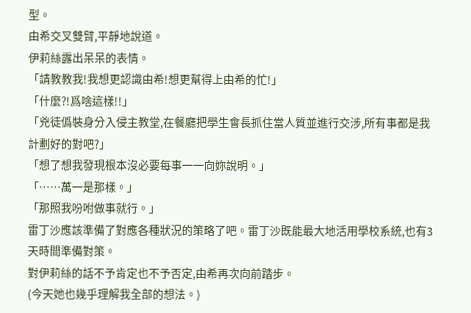型。
由希交叉雙臂,平靜地說道。
伊莉絲露出呆呆的表情。
「請教教我!我想更認識由希!想更幫得上由希的忙!」
「什麼?!爲啥這樣!!」
「兇徒僞裝身分入侵主教堂,在餐廳把學生會長抓住當人質並進行交涉,所有事都是我計劃好的對吧?」
「想了想我發現根本沒必要每事一一向妳說明。」
「……萬一是那樣。」
「那照我吩咐做事就行。」
雷丁沙應該準備了對應各種狀況的策略了吧。雷丁沙既能最大地活用學校系統,也有3天時間準備對策。
對伊莉絲的話不予肯定也不予否定,由希再次向前踏步。
(今天她也幾乎理解我全部的想法。)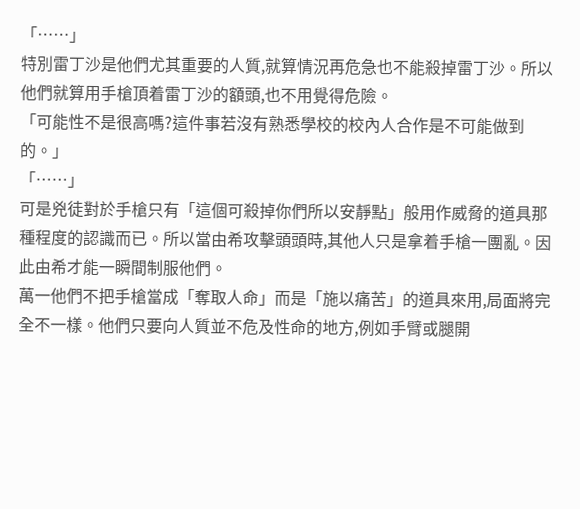「……」
特別雷丁沙是他們尤其重要的人質,就算情況再危急也不能殺掉雷丁沙。所以他們就算用手槍頂着雷丁沙的額頭,也不用覺得危險。
「可能性不是很高嗎?這件事若沒有熟悉學校的校內人合作是不可能做到的。」
「……」
可是兇徒對於手槍只有「這個可殺掉你們所以安靜點」般用作威脅的道具那種程度的認識而已。所以當由希攻擊頭頭時,其他人只是拿着手槍一團亂。因此由希才能一瞬間制服他們。
萬一他們不把手槍當成「奪取人命」而是「施以痛苦」的道具來用,局面將完全不一樣。他們只要向人質並不危及性命的地方,例如手臂或腿開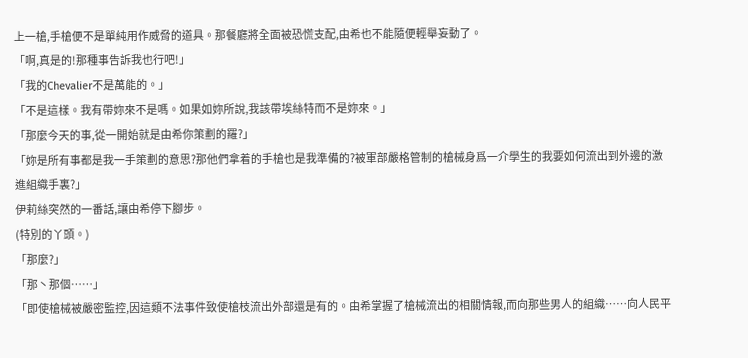上一槍,手槍便不是單純用作威脅的道具。那餐廳將全面被恐慌支配,由希也不能隨便輕舉妄動了。
「啊,真是的!那種事告訴我也行吧!」
「我的Chevalier不是萬能的。」
「不是這樣。我有帶妳來不是嗎。如果如妳所說,我該帶埃絲特而不是妳來。」
「那麼今天的事,從一開始就是由希你策劃的羅?」
「妳是所有事都是我一手策劃的意思?那他們拿着的手槍也是我準備的?被軍部嚴格管制的槍械身爲一介學生的我要如何流出到外邊的激進組織手裏?」
伊莉絲突然的一番話,讓由希停下腳步。
(特別的丫頭。)
「那麼?」
「那丶那個……」
「即使槍械被嚴密監控,因這類不法事件致使槍枝流出外部還是有的。由希掌握了槍械流出的相關情報,而向那些男人的組織……向人民平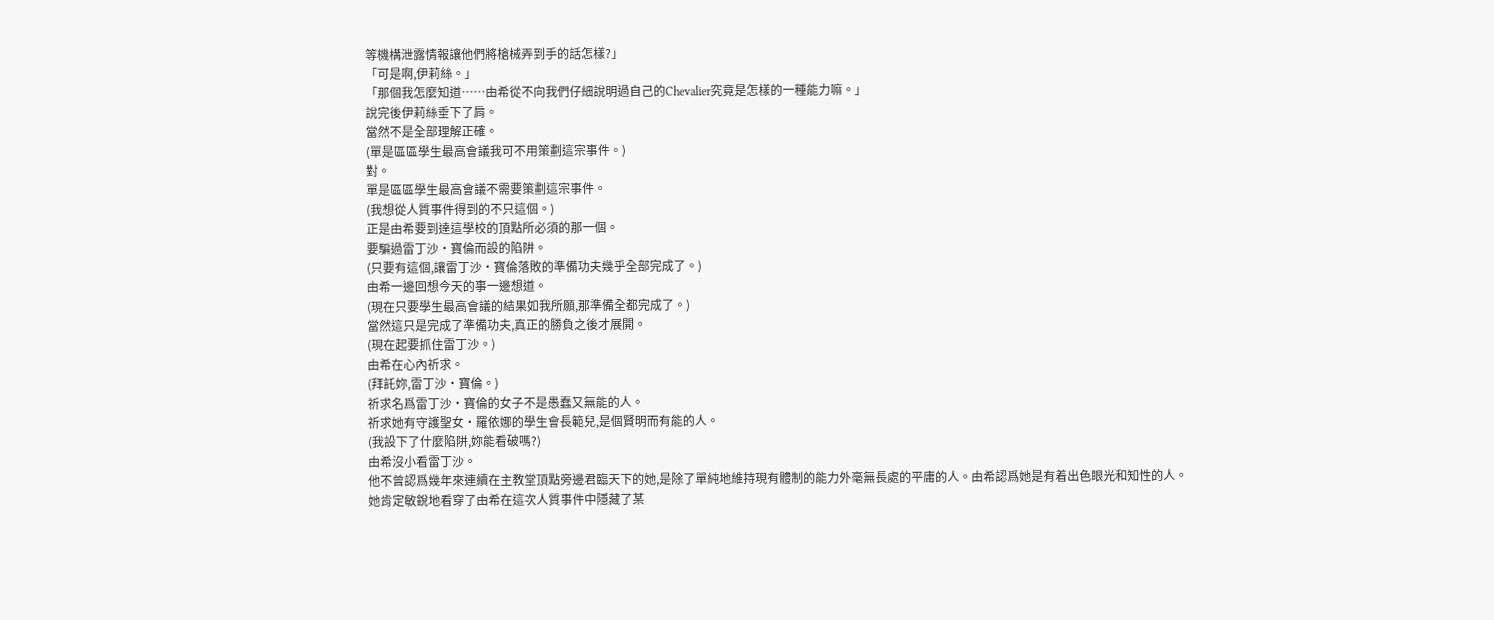等機構泄露情報讓他們將槍械弄到手的話怎樣?」
「可是啊,伊莉絲。」
「那個我怎麼知道……由希從不向我們仔細說明過自己的Chevalier究竟是怎樣的一種能力嘛。」
說完後伊莉絲垂下了肩。
當然不是全部理解正確。
(單是區區學生最高會議我可不用策劃這宗事件。)
對。
單是區區學生最高會議不需要策劃這宗事件。
(我想從人質事件得到的不只這個。)
正是由希要到達這學校的頂點所必須的那一個。
要騙過雷丁沙‧寶倫而設的陷阱。
(只要有這個,讓雷丁沙‧寶倫落敗的準備功夫幾乎全部完成了。)
由希一邊回想今天的事一邊想道。
(現在只要學生最高會議的結果如我所願,那準備全都完成了。)
當然這只是完成了準備功夫,真正的勝負之後才展開。
(現在起要抓住雷丁沙。)
由希在心內祈求。
(拜託妳,雷丁沙‧寶倫。)
祈求名爲雷丁沙‧寶倫的女子不是愚蠢又無能的人。
祈求她有守護聖女‧羅依娜的學生會長範兒,是個賢明而有能的人。
(我設下了什麼陷阱,妳能看破嗎?)
由希沒小看雷丁沙。
他不曾認爲幾年來連續在主教堂頂點旁邊君臨天下的她,是除了單純地維持現有體制的能力外毫無長處的平庸的人。由希認爲她是有着出色眼光和知性的人。
她肯定敏銳地看穿了由希在這次人質事件中隱藏了某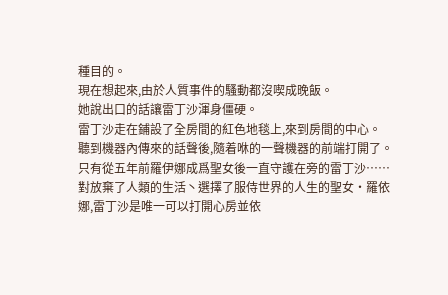種目的。
現在想起來,由於人質事件的騷動都沒喫成晚飯。
她說出口的話讓雷丁沙渾身僵硬。
雷丁沙走在鋪設了全房間的紅色地毯上,來到房間的中心。
聽到機器內傳來的話聲後,隨着咻的一聲機器的前端打開了。
只有從五年前羅伊娜成爲聖女後一直守護在旁的雷丁沙……對放棄了人類的生活丶選擇了服侍世界的人生的聖女‧羅依娜,雷丁沙是唯一可以打開心房並依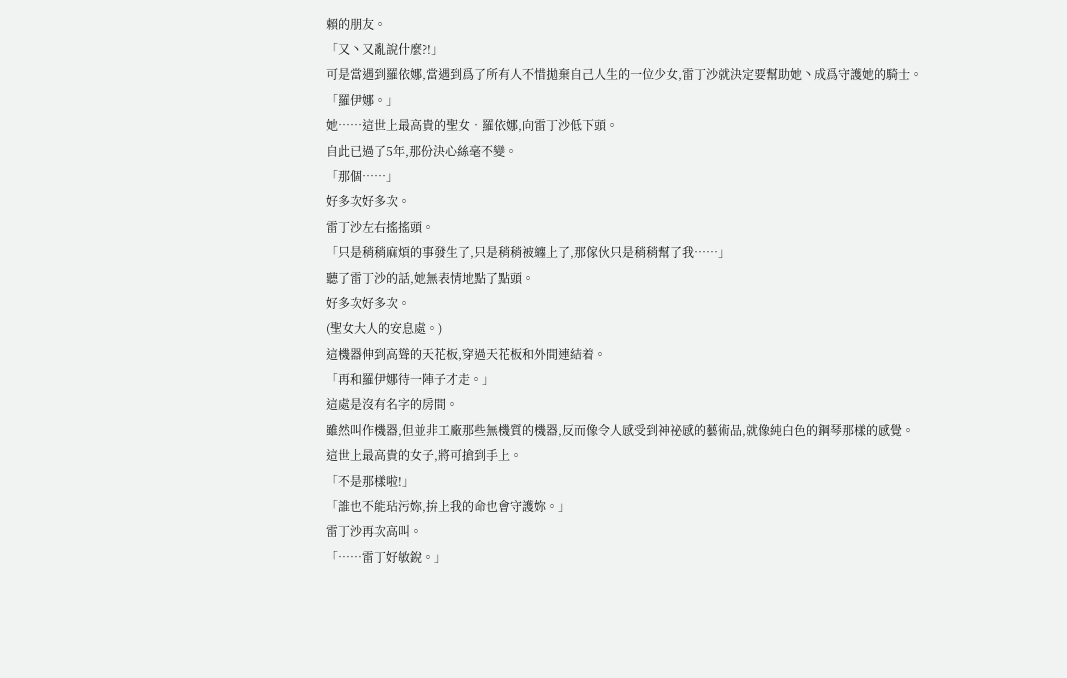賴的朋友。
「又丶又亂說什麼?!」
可是當遇到羅依娜,當遇到爲了所有人不惜拋棄自己人生的一位少女,雷丁沙就決定要幫助她丶成爲守護她的騎士。
「羅伊娜。」
她……這世上最高貴的聖女‧羅依娜,向雷丁沙低下頭。
自此已過了5年,那份決心絲毫不變。
「那個……」
好多次好多次。
雷丁沙左右搖搖頭。
「只是稍稍麻煩的事發生了,只是稍稍被纏上了,那傢伙只是稍稍幫了我……」
聽了雷丁沙的話,她無表情地點了點頭。
好多次好多次。
(聖女大人的安息處。)
這機器伸到高聳的天花板,穿過天花板和外間連結着。
「再和羅伊娜待一陣子才走。」
這處是沒有名字的房間。
雖然叫作機器,但並非工廠那些無機質的機器,反而像令人感受到神祕感的藝術品,就像純白色的鋼琴那樣的感覺。
這世上最高貴的女子,將可搶到手上。
「不是那樣啦!」
「誰也不能玷污妳,拚上我的命也會守護妳。」
雷丁沙再次高叫。
「……雷丁好敏銳。」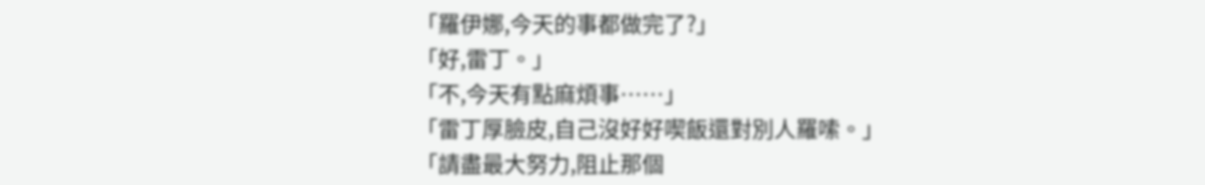「羅伊娜,今天的事都做完了?」
「好,雷丁。」
「不,今天有點麻煩事……」
「雷丁厚臉皮,自己沒好好喫飯還對別人羅嗦。」
「請盡最大努力,阻止那個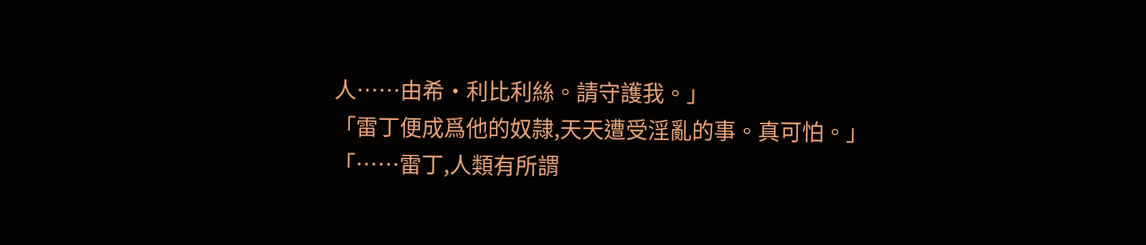人……由希‧利比利絲。請守護我。」
「雷丁便成爲他的奴隷,天天遭受淫亂的事。真可怕。」
「……雷丁,人類有所謂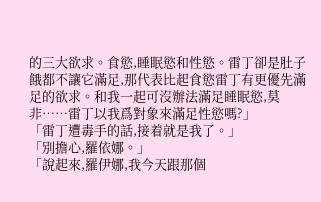的三大欲求。食慾,睡眠慾和性慾。雷丁卻是肚子餓都不讓它滿足,那代表比起食慾雷丁有更優先滿足的欲求。和我一起可沒辦法滿足睡眠慾,莫非……雷丁以我爲對象來滿足性慾嗎?」
「雷丁遭毒手的話,接着就是我了。」
「別擔心,羅依娜。」
「說起來,羅伊娜,我今天跟那個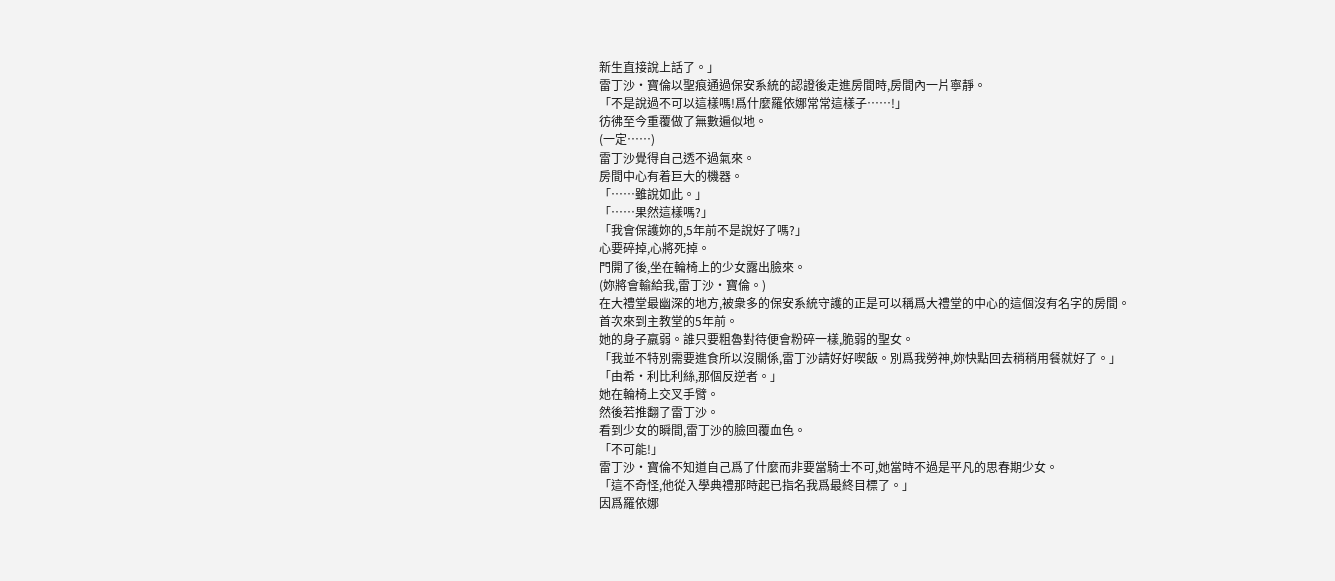新生直接說上話了。」
雷丁沙‧寶倫以聖痕通過保安系統的認證後走進房間時,房間內一片寧靜。
「不是說過不可以這樣嗎!爲什麼羅依娜常常這樣子……!」
彷彿至今重覆做了無數遍似地。
(一定……)
雷丁沙覺得自己透不過氣來。
房間中心有着巨大的機器。
「……雖說如此。」
「……果然這樣嗎?」
「我會保護妳的,5年前不是說好了嗎?」
心要碎掉,心將死掉。
門開了後,坐在輪椅上的少女露出臉來。
(妳將會輸給我,雷丁沙‧寶倫。)
在大禮堂最幽深的地方,被衆多的保安系統守護的正是可以稱爲大禮堂的中心的這個沒有名字的房間。
首次來到主教堂的5年前。
她的身子羸弱。誰只要粗魯對待便會粉碎一樣,脆弱的聖女。
「我並不特別需要進食所以沒關係,雷丁沙請好好喫飯。別爲我勞神,妳快點回去稍稍用餐就好了。」
「由希‧利比利絲,那個反逆者。」
她在輪椅上交叉手臂。
然後若推翻了雷丁沙。
看到少女的瞬間,雷丁沙的臉回覆血色。
「不可能!」
雷丁沙‧寶倫不知道自己爲了什麼而非要當騎士不可,她當時不過是平凡的思春期少女。
「這不奇怪,他從入學典禮那時起已指名我爲最終目標了。」
因爲羅依娜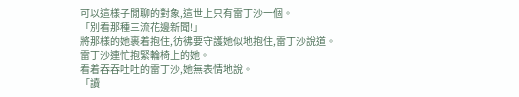可以這樣子閒聊的對象,這世上只有雷丁沙一個。
「別看那種三流花邊新聞!」
將那樣的她裹着抱住,彷彿要守護她似地抱住,雷丁沙說道。
雷丁沙連忙抱緊輪椅上的她。
看着吞吞吐吐的雷丁沙,她無表情地說。
「讀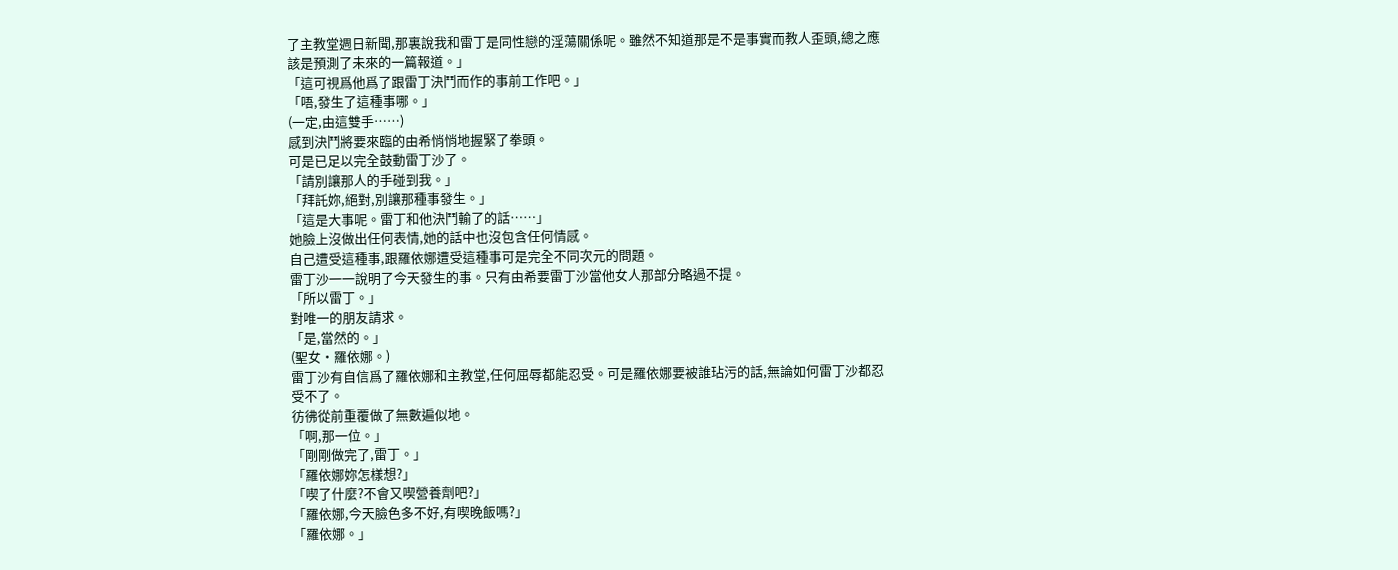了主教堂週日新聞,那裏說我和雷丁是同性戀的淫蕩關係呢。雖然不知道那是不是事實而教人歪頭,總之應該是預測了未來的一篇報道。」
「這可視爲他爲了跟雷丁決鬥而作的事前工作吧。」
「唔,發生了這種事哪。」
(一定,由這雙手……)
感到決鬥將要來臨的由希悄悄地握緊了拳頭。
可是已足以完全鼓動雷丁沙了。
「請別讓那人的手碰到我。」
「拜託妳,絕對,別讓那種事發生。」
「這是大事呢。雷丁和他決鬥輸了的話……」
她臉上沒做出任何表情,她的話中也沒包含任何情感。
自己遭受這種事,跟羅依娜遭受這種事可是完全不同次元的問題。
雷丁沙一一說明了今天發生的事。只有由希要雷丁沙當他女人那部分略過不提。
「所以雷丁。」
對唯一的朋友請求。
「是,當然的。」
(聖女‧羅依娜。)
雷丁沙有自信爲了羅依娜和主教堂,任何屈辱都能忍受。可是羅依娜要被誰玷污的話,無論如何雷丁沙都忍受不了。
彷彿從前重覆做了無數遍似地。
「啊,那一位。」
「剛剛做完了,雷丁。」
「羅依娜妳怎樣想?」
「喫了什麼?不會又喫營養劑吧?」
「羅依娜,今天臉色多不好,有喫晚飯嗎?」
「羅依娜。」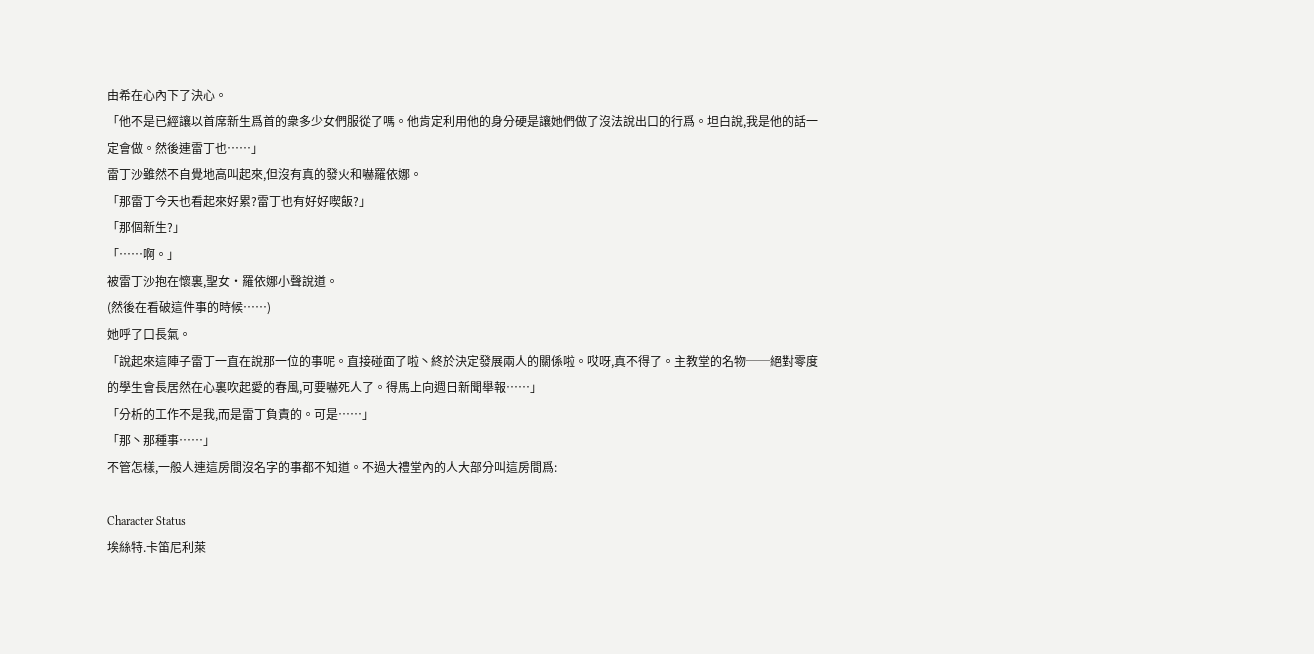由希在心內下了決心。
「他不是已經讓以首席新生爲首的衆多少女們服從了嗎。他肯定利用他的身分硬是讓她們做了沒法說出口的行爲。坦白說,我是他的話一定會做。然後連雷丁也……」
雷丁沙雖然不自覺地高叫起來,但沒有真的發火和嚇羅依娜。
「那雷丁今天也看起來好累?雷丁也有好好喫飯?」
「那個新生?」
「……啊。」
被雷丁沙抱在懷裏,聖女‧羅依娜小聲說道。
(然後在看破這件事的時候……)
她呼了口長氣。
「說起來這陣子雷丁一直在說那一位的事呢。直接碰面了啦丶終於決定發展兩人的關係啦。哎呀,真不得了。主教堂的名物──絕對零度的學生會長居然在心裏吹起愛的春風,可要嚇死人了。得馬上向週日新聞舉報……」
「分析的工作不是我,而是雷丁負責的。可是……」
「那丶那種事……」
不管怎樣,一般人連這房間沒名字的事都不知道。不過大禮堂內的人大部分叫這房間爲:

Character Status
埃絲特.卡笛尼利萊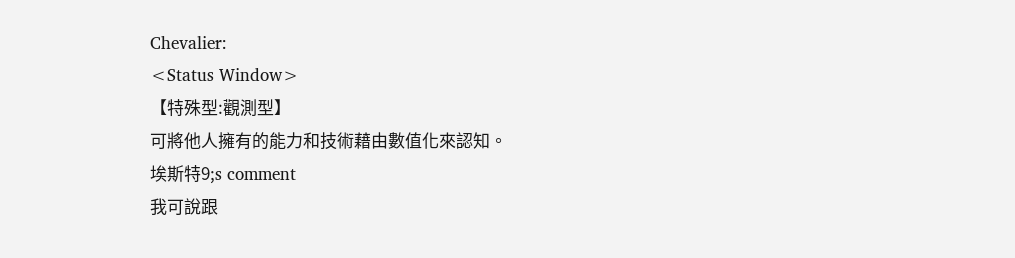Chevalier:
<Status Window>
【特殊型:觀測型】
可將他人擁有的能力和技術藉由數值化來認知。
埃斯特9;s comment
我可說跟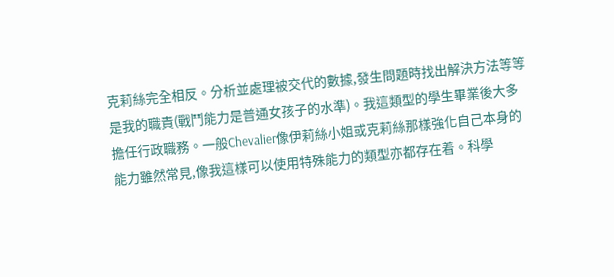克莉絲完全相反。分析並處理被交代的數據,發生問題時找出解決方法等等是我的職責(戰鬥能力是普通女孩子的水準)。我這類型的學生畢業後大多擔任行政職務。一般Chevalier像伊莉絲小姐或克莉絲那樣強化自己本身的能力雖然常見,像我這樣可以使用特殊能力的類型亦都存在着。科學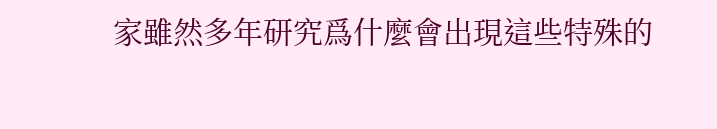家雖然多年研究爲什麼會出現這些特殊的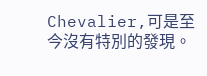Chevalier,可是至今沒有特別的發現。